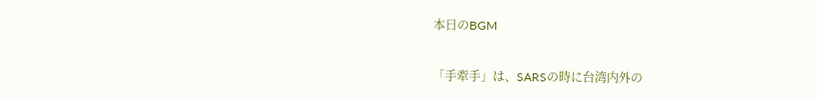本日のBGM


「手牽手」は、SARSの時に台湾内外の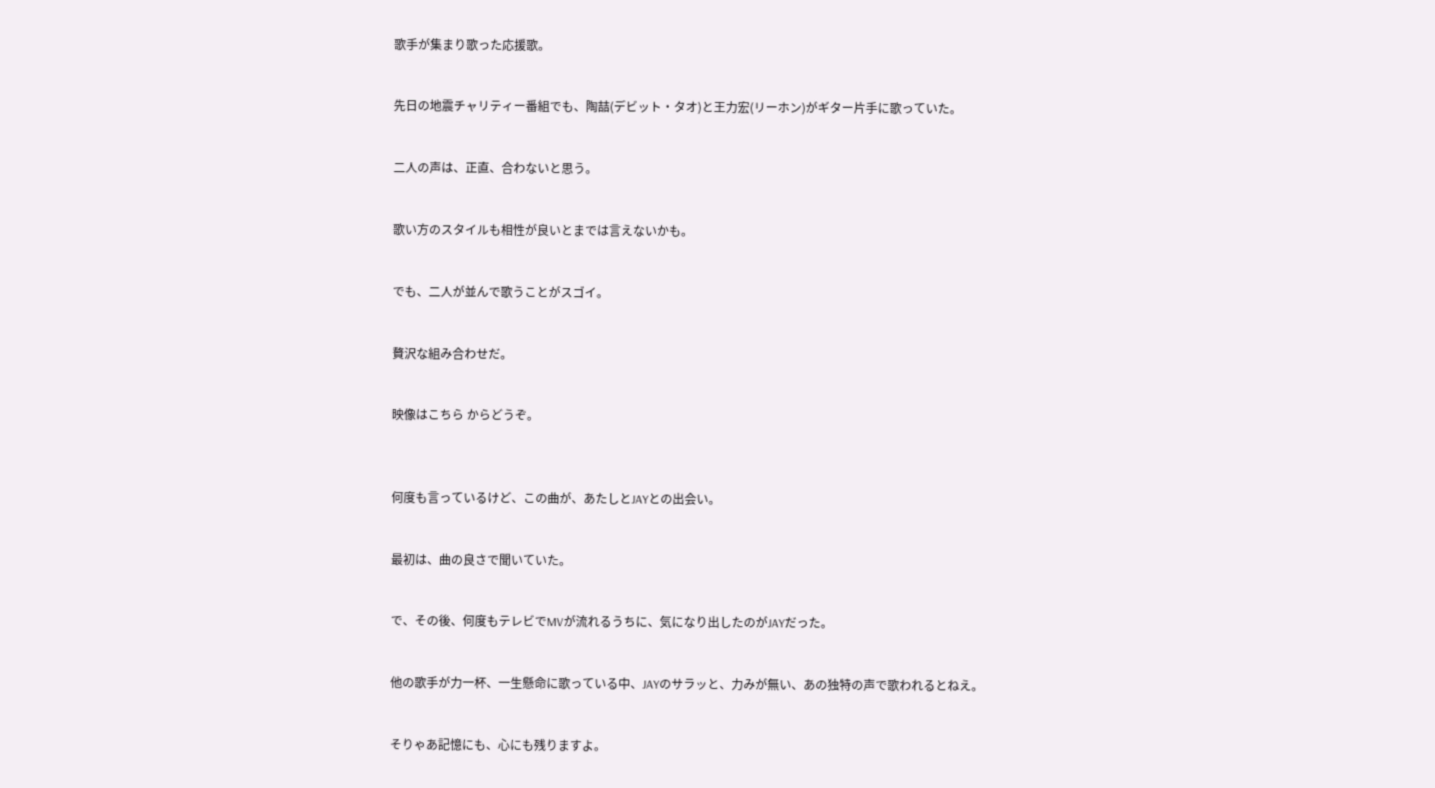歌手が集まり歌った応援歌。


先日の地震チャリティー番組でも、陶喆(デビット・タオ)と王力宏(リーホン)がギター片手に歌っていた。


二人の声は、正直、合わないと思う。


歌い方のスタイルも相性が良いとまでは言えないかも。


でも、二人が並んで歌うことがスゴイ。


贅沢な組み合わせだ。


映像はこちら からどうぞ。



何度も言っているけど、この曲が、あたしとJAYとの出会い。


最初は、曲の良さで聞いていた。


で、その後、何度もテレビでMVが流れるうちに、気になり出したのがJAYだった。


他の歌手が力一杯、一生懸命に歌っている中、JAYのサラッと、力みが無い、あの独特の声で歌われるとねえ。


そりゃあ記憶にも、心にも残りますよ。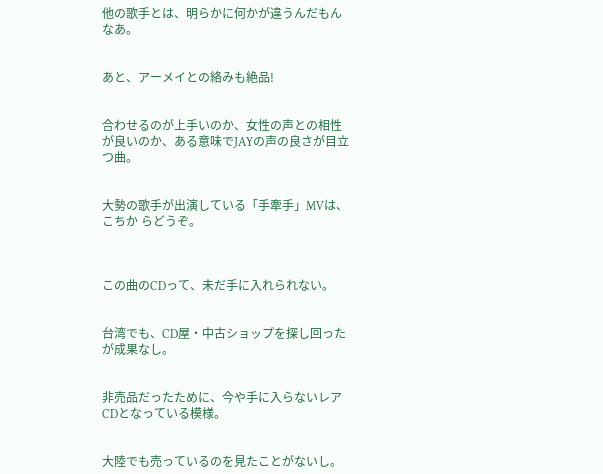他の歌手とは、明らかに何かが違うんだもんなあ。


あと、アーメイとの絡みも絶品!


合わせるのが上手いのか、女性の声との相性が良いのか、ある意味でJAYの声の良さが目立つ曲。


大勢の歌手が出演している「手牽手」MVは、こちか らどうぞ。



この曲のCDって、未だ手に入れられない。


台湾でも、CD屋・中古ショップを探し回ったが成果なし。


非売品だったために、今や手に入らないレアCDとなっている模様。


大陸でも売っているのを見たことがないし。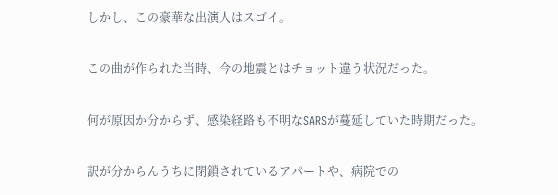しかし、この豪華な出演人はスゴイ。


この曲が作られた当時、今の地震とはチョット違う状況だった。


何が原因か分からず、感染経路も不明なSARSが蔓延していた時期だった。


訳が分からんうちに閉鎖されているアパートや、病院での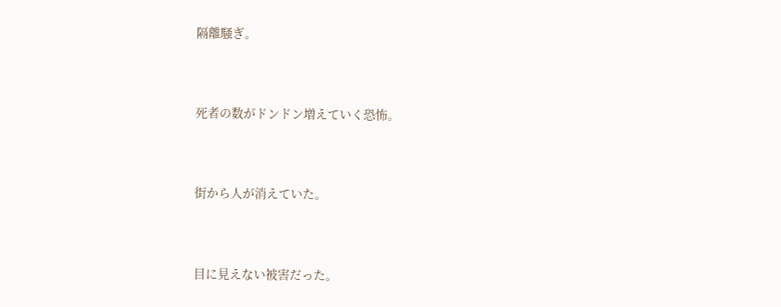隔離騒ぎ。


死者の数がドンドン増えていく恐怖。


街から人が消えていた。


目に見えない被害だった。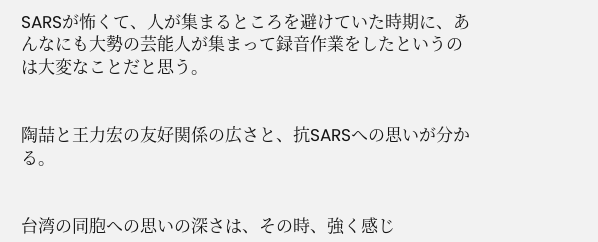SARSが怖くて、人が集まるところを避けていた時期に、あんなにも大勢の芸能人が集まって録音作業をしたというのは大変なことだと思う。


陶喆と王力宏の友好関係の広さと、抗SARSへの思いが分かる。


台湾の同胞への思いの深さは、その時、強く感じ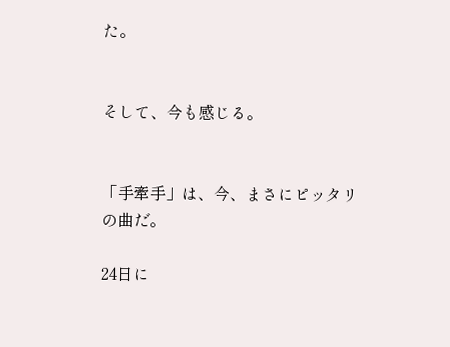た。


そして、今も感じる。


「手牽手」は、今、まさにピッタリの曲だ。

24日に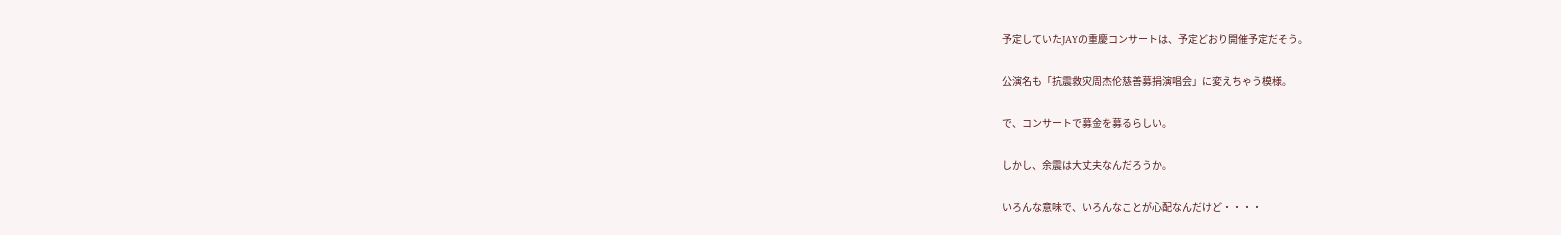予定していたJAYの重慶コンサートは、予定どおり開催予定だそう。

公演名も「抗震救灾周杰伦慈善募捐演唱会」に変えちゃう模様。

で、コンサートで募金を募るらしい。

しかし、余震は大丈夫なんだろうか。

いろんな意味で、いろんなことが心配なんだけど・・・・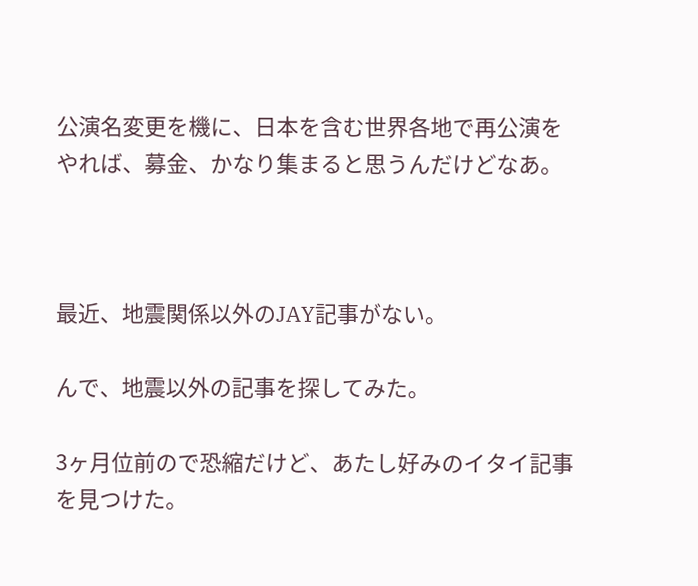公演名変更を機に、日本を含む世界各地で再公演をやれば、募金、かなり集まると思うんだけどなあ。



最近、地震関係以外のJAY記事がない。

んで、地震以外の記事を探してみた。

3ヶ月位前ので恐縮だけど、あたし好みのイタイ記事を見つけた。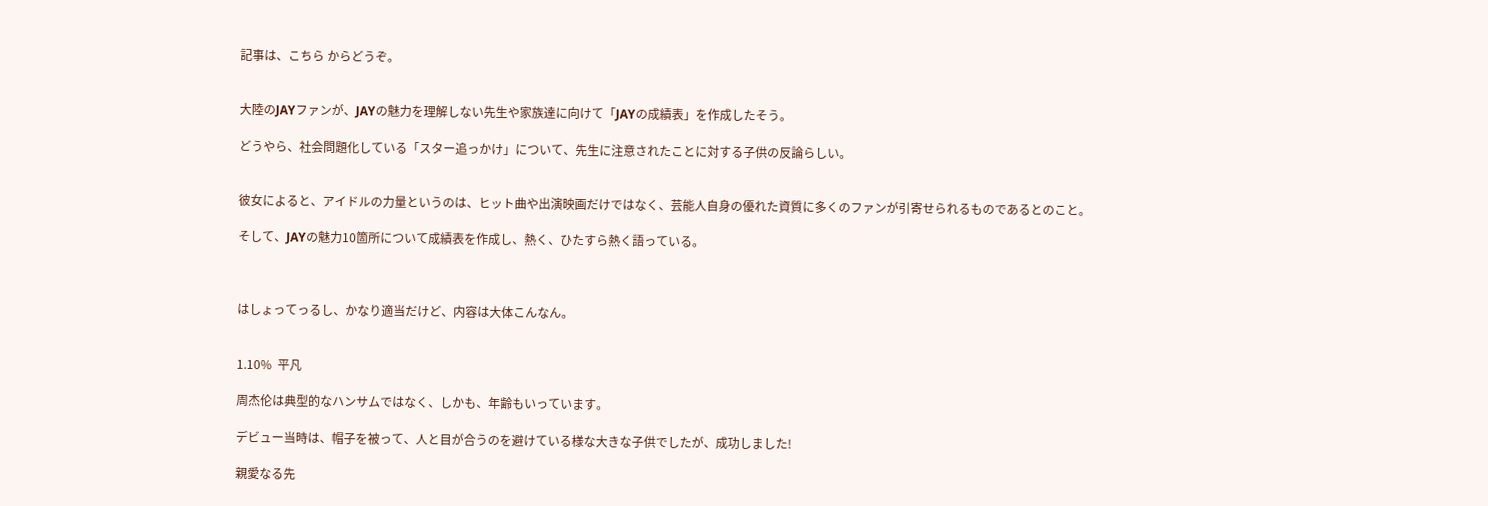記事は、こちら からどうぞ。


大陸のJAYファンが、JAYの魅力を理解しない先生や家族達に向けて「JAYの成績表」を作成したそう。

どうやら、社会問題化している「スター追っかけ」について、先生に注意されたことに対する子供の反論らしい。


彼女によると、アイドルの力量というのは、ヒット曲や出演映画だけではなく、芸能人自身の優れた資質に多くのファンが引寄せられるものであるとのこと。

そして、JAYの魅力10箇所について成績表を作成し、熱く、ひたすら熱く語っている。



はしょってっるし、かなり適当だけど、内容は大体こんなん。


1.10%  平凡

周杰伦は典型的なハンサムではなく、しかも、年齢もいっています。

デビュー当時は、帽子を被って、人と目が合うのを避けている様な大きな子供でしたが、成功しました!

親愛なる先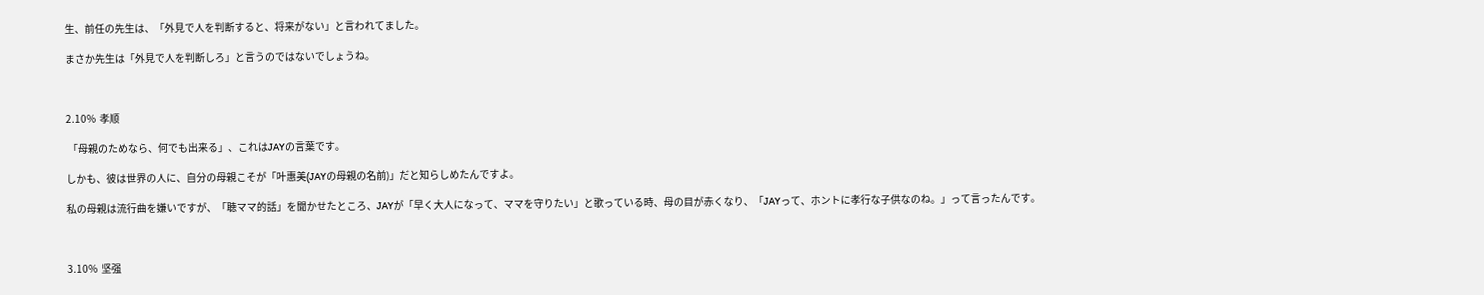生、前任の先生は、「外見で人を判断すると、将来がない」と言われてました。

まさか先生は「外見で人を判断しろ」と言うのではないでしょうね。



2.10%  孝顺

 「母親のためなら、何でも出来る」、これはJAYの言葉です。

しかも、彼は世界の人に、自分の母親こそが「叶惠美(JAYの母親の名前)」だと知らしめたんですよ。

私の母親は流行曲を嫌いですが、「聴ママ的話」を聞かせたところ、JAYが「早く大人になって、ママを守りたい」と歌っている時、母の目が赤くなり、「JAYって、ホントに孝行な子供なのね。」って言ったんです。



3.10%  坚强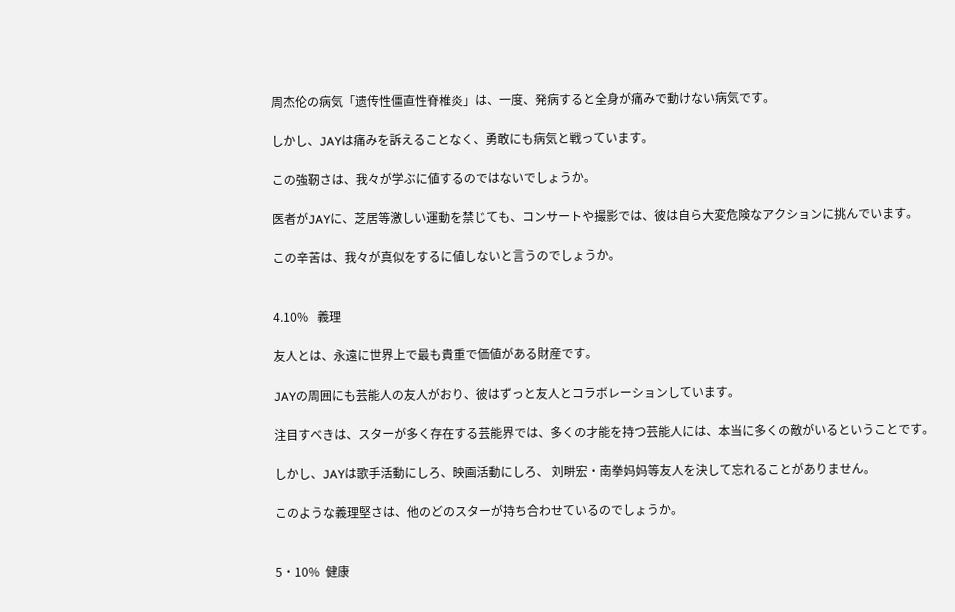周杰伦の病気「遗传性僵直性脊椎炎」は、一度、発病すると全身が痛みで動けない病気です。

しかし、JAYは痛みを訴えることなく、勇敢にも病気と戦っています。

この強靭さは、我々が学ぶに値するのではないでしょうか。

医者がJAYに、芝居等激しい運動を禁じても、コンサートや撮影では、彼は自ら大変危険なアクションに挑んでいます。

この辛苦は、我々が真似をするに値しないと言うのでしょうか。


4.10%   義理

友人とは、永遠に世界上で最も貴重で価値がある財産です。

JAYの周囲にも芸能人の友人がおり、彼はずっと友人とコラボレーションしています。

注目すべきは、スターが多く存在する芸能界では、多くの才能を持つ芸能人には、本当に多くの敵がいるということです。

しかし、JAYは歌手活動にしろ、映画活動にしろ、 刘畊宏・南拳妈妈等友人を決して忘れることがありません。

このような義理堅さは、他のどのスターが持ち合わせているのでしょうか。


5・10%  健康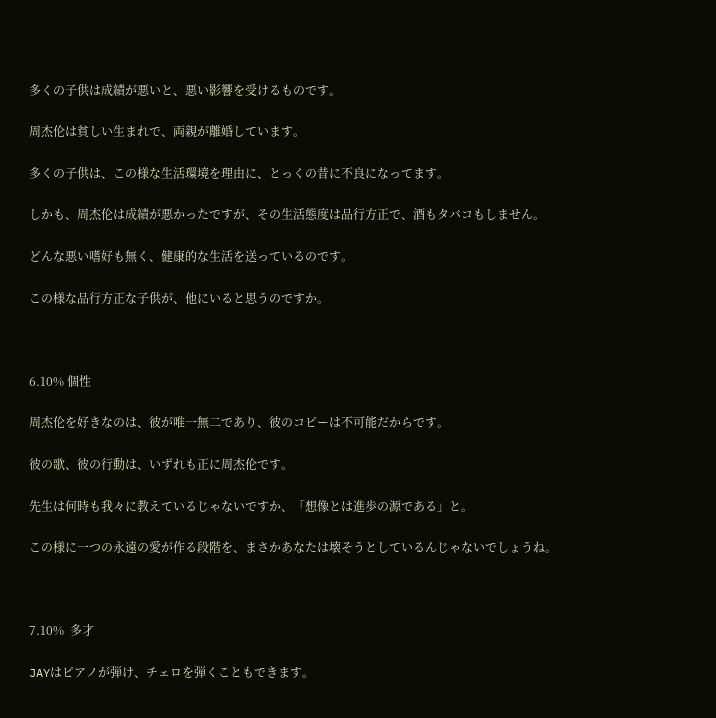多くの子供は成績が悪いと、悪い影響を受けるものです。

周杰伦は貧しい生まれで、両親が離婚しています。

多くの子供は、この様な生活環境を理由に、とっくの昔に不良になってます。

しかも、周杰伦は成績が悪かったですが、その生活態度は品行方正で、酒もタバコもしません。

どんな悪い嗜好も無く、健康的な生活を送っているのです。

この様な品行方正な子供が、他にいると思うのですか。



6.10% 個性

周杰伦を好きなのは、彼が唯一無二であり、彼のコピーは不可能だからです。

彼の歌、彼の行動は、いずれも正に周杰伦です。

先生は何時も我々に教えているじゃないですか、「想像とは進歩の源である」と。

この様に一つの永遠の愛が作る段階を、まさかあなたは壊そうとしているんじゃないでしょうね。



7.10%  多才

JAYはピアノが弾け、チェロを弾くこともできます。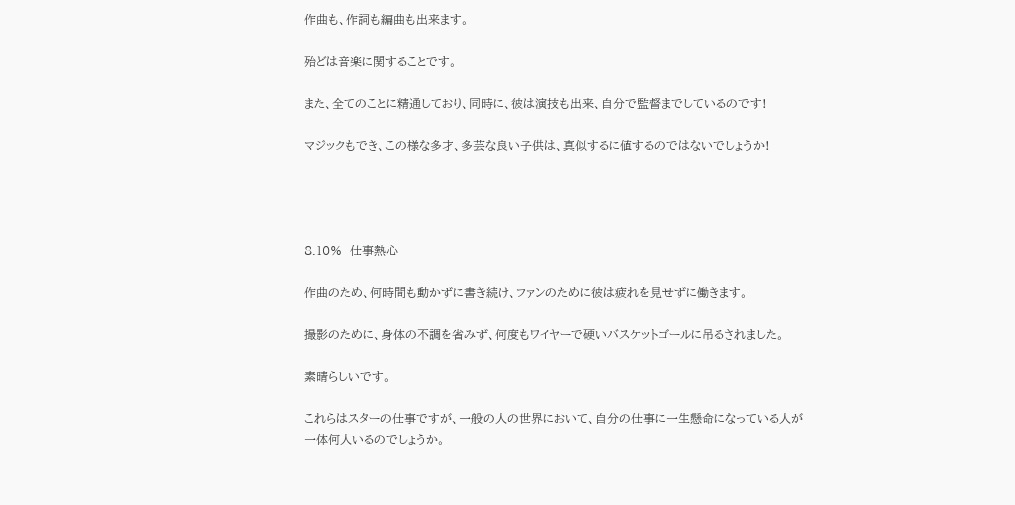作曲も、作詞も編曲も出来ます。

殆どは音楽に関することです。

また、全てのことに精通しており、同時に、彼は演技も出来、自分で監督までしているのです!

マジックもでき、この様な多才、多芸な良い子供は、真似するに値するのではないでしょうか!




8.10%  仕事熱心

作曲のため、何時間も動かずに書き続け、ファンのために彼は疲れを見せずに働きます。

撮影のために、身体の不調を省みず、何度もワイヤーで硬いバスケットゴールに吊るされました。

素晴らしいです。

これらはスターの仕事ですが、一般の人の世界において、自分の仕事に一生懸命になっている人が一体何人いるのでしょうか。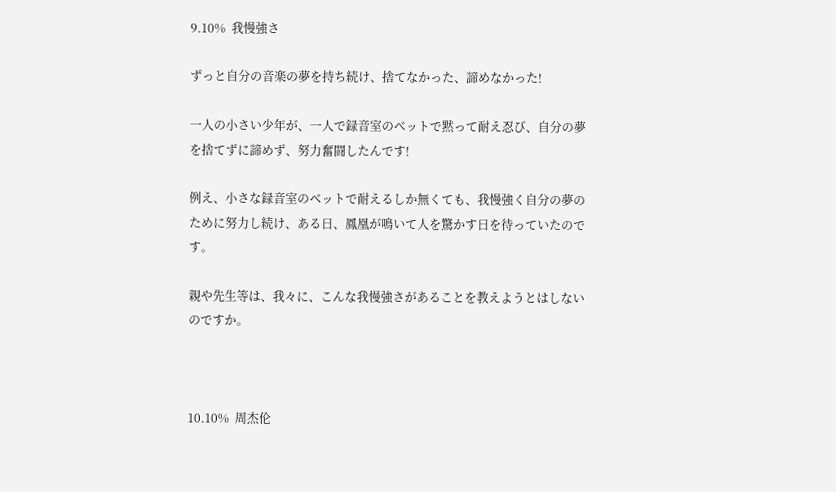9.10%  我慢強さ

ずっと自分の音楽の夢を持ち続け、捨てなかった、諦めなかった!

一人の小さい少年が、一人で録音室のベットで黙って耐え忍び、自分の夢を捨てずに諦めず、努力奮闘したんです!

例え、小さな録音室のベットで耐えるしか無くても、我慢強く自分の夢のために努力し続け、ある日、鳳凰が鳴いて人を驚かす日を待っていたのです。

親や先生等は、我々に、こんな我慢強さがあることを教えようとはしないのですか。



10.10%  周杰伦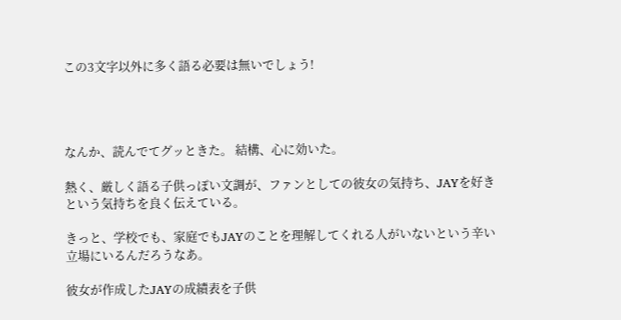この3文字以外に多く語る必要は無いでしょう!




なんか、読んでてグッときた。 結構、心に効いた。

熱く、厳しく語る子供っぽい文調が、ファンとしての彼女の気持ち、JAYを好きという気持ちを良く伝えている。

きっと、学校でも、家庭でもJAYのことを理解してくれる人がいないという辛い立場にいるんだろうなあ。

彼女が作成したJAYの成績表を子供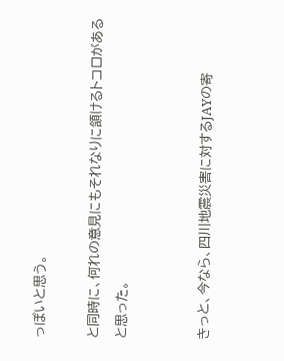っぽいと思う。

と同時に、何れの意見にもそれなりに頷けるトコロがあると思った。


きっと、今なら、四川地震災害に対するJAYの寄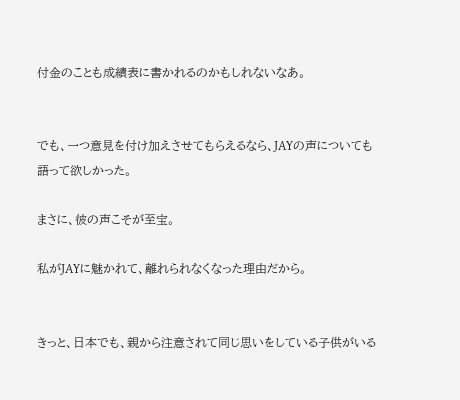付金のことも成績表に書かれるのかもしれないなあ。


でも、一つ意見を付け加えさせてもらえるなら、JAYの声についても語って欲しかった。

まさに、彼の声こそが至宝。

私がJAYに魅かれて、離れられなくなった理由だから。


きっと、日本でも、親から注意されて同じ思いをしている子供がいる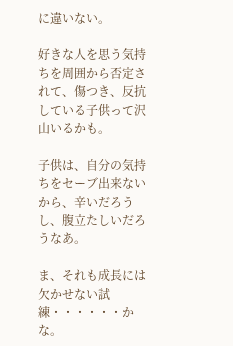に違いない。

好きな人を思う気持ちを周囲から否定されて、傷つき、反抗している子供って沢山いるかも。

子供は、自分の気持ちをセーブ出来ないから、辛いだろうし、腹立たしいだろうなあ。

ま、それも成長には欠かせない試練・・・・・・かな。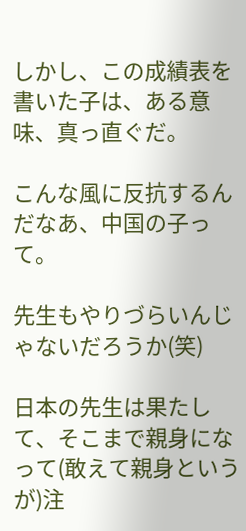しかし、この成績表を書いた子は、ある意味、真っ直ぐだ。

こんな風に反抗するんだなあ、中国の子って。

先生もやりづらいんじゃないだろうか(笑)

日本の先生は果たして、そこまで親身になって(敢えて親身というが)注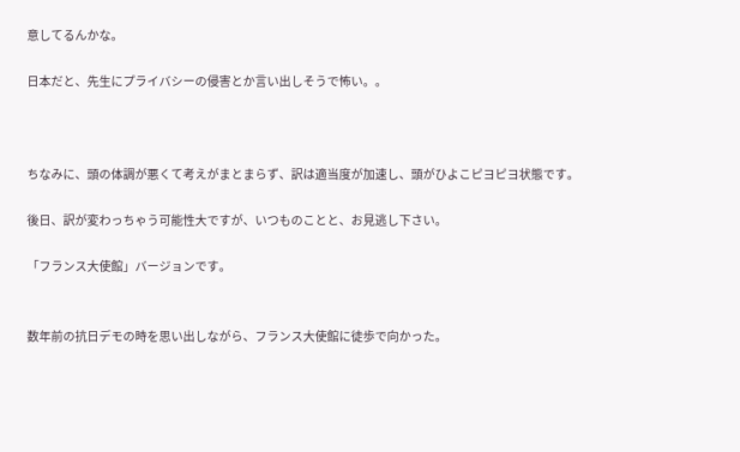意してるんかな。

日本だと、先生にプライバシーの侵害とか言い出しそうで怖い。。



ちなみに、頭の体調が悪くて考えがまとまらず、訳は適当度が加速し、頭がひよこピヨピヨ状態です。

後日、訳が変わっちゃう可能性大ですが、いつものことと、お見逃し下さい。

「フランス大使館」バージョンです。


数年前の抗日デモの時を思い出しながら、フランス大使館に徒歩で向かった。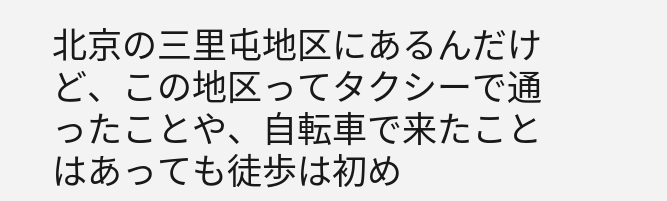北京の三里屯地区にあるんだけど、この地区ってタクシーで通ったことや、自転車で来たことはあっても徒歩は初め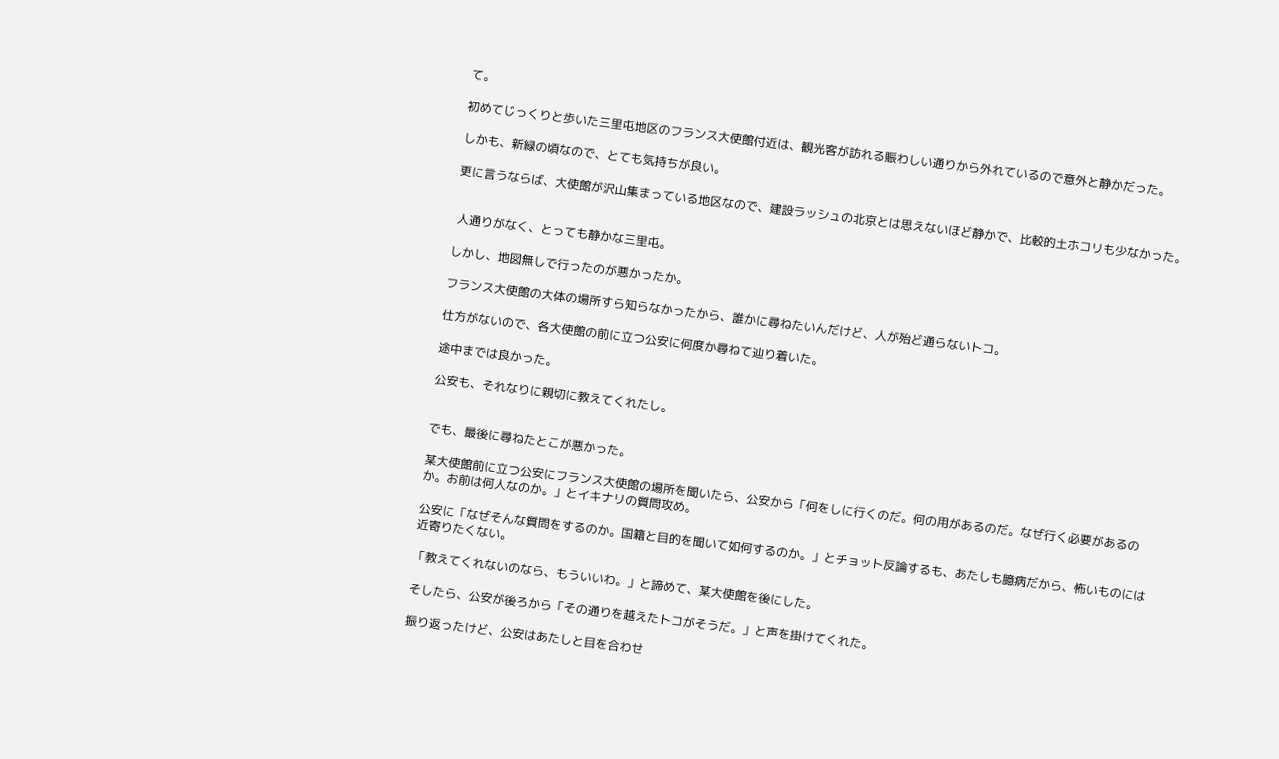て。

初めてじっくりと歩いた三里屯地区のフランス大使館付近は、観光客が訪れる賑わしい通りから外れているので意外と静かだった。

しかも、新緑の頃なので、とても気持ちが良い。

更に言うならば、大使館が沢山集まっている地区なので、建設ラッシュの北京とは思えないほど静かで、比較的土ホコリも少なかった。


 人通りがなく、とっても静かな三里屯。

しかし、地図無しで行ったのが悪かったか。

フランス大使館の大体の場所すら知らなかったから、誰かに尋ねたいんだけど、人が殆ど通らないトコ。

仕方がないので、各大使館の前に立つ公安に何度か尋ねて辿り着いた。

途中までは良かった。

公安も、それなりに親切に教えてくれたし。


でも、最後に尋ねたとこが悪かった。

某大使館前に立つ公安にフランス大使館の場所を聞いたら、公安から「何をしに行くのだ。何の用があるのだ。なぜ行く必要があるのか。お前は何人なのか。」とイキナリの質問攻め。

公安に「なぜそんな質問をするのか。国籍と目的を聞いて如何するのか。」とチョット反論するも、あたしも臆病だから、怖いものには近寄りたくない。

「教えてくれないのなら、もういいわ。」と諦めて、某大使館を後にした。

そしたら、公安が後ろから「その通りを越えたトコがそうだ。」と声を掛けてくれた。

振り返ったけど、公安はあたしと目を合わせ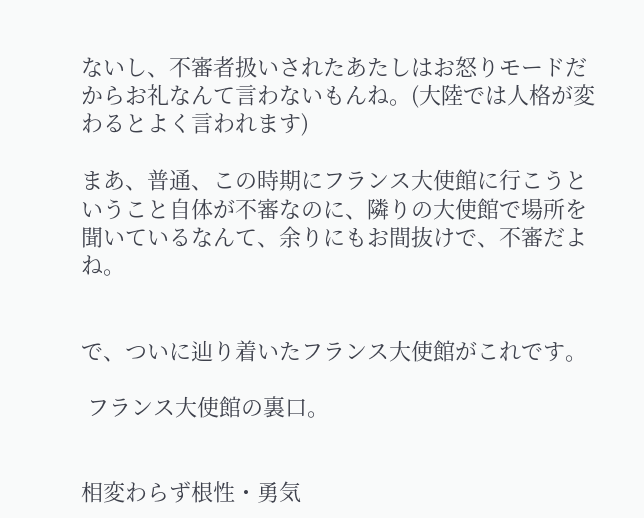ないし、不審者扱いされたあたしはお怒りモードだからお礼なんて言わないもんね。(大陸では人格が変わるとよく言われます)

まあ、普通、この時期にフランス大使館に行こうということ自体が不審なのに、隣りの大使館で場所を聞いているなんて、余りにもお間抜けで、不審だよね。


で、ついに辿り着いたフランス大使館がこれです。

 フランス大使館の裏口。


相変わらず根性・勇気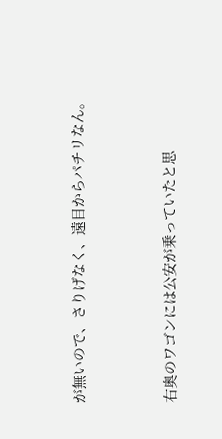が無いので、さりげなく、遠目からパチリなん。


右奥のワゴンには公安が乗っていたと思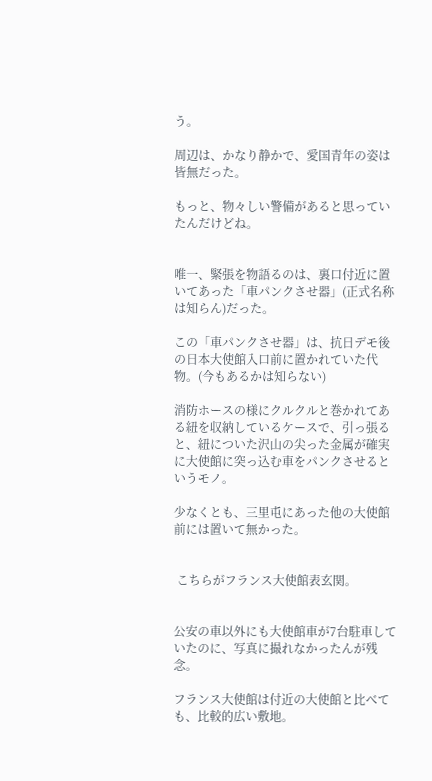う。

周辺は、かなり静かで、愛国青年の姿は皆無だった。

もっと、物々しい警備があると思っていたんだけどね。


唯一、緊張を物語るのは、裏口付近に置いてあった「車パンクさせ器」(正式名称は知らん)だった。

この「車パンクさせ器」は、抗日デモ後の日本大使館入口前に置かれていた代物。(今もあるかは知らない)

消防ホースの様にクルクルと巻かれてある紐を収納しているケースで、引っ張ると、紐についた沢山の尖った金属が確実に大使館に突っ込む車をパンクさせるというモノ。

少なくとも、三里屯にあった他の大使館前には置いて無かった。


 こちらがフランス大使館表玄関。


公安の車以外にも大使館車が7台駐車していたのに、写真に撮れなかったんが残念。

フランス大使館は付近の大使館と比べても、比較的広い敷地。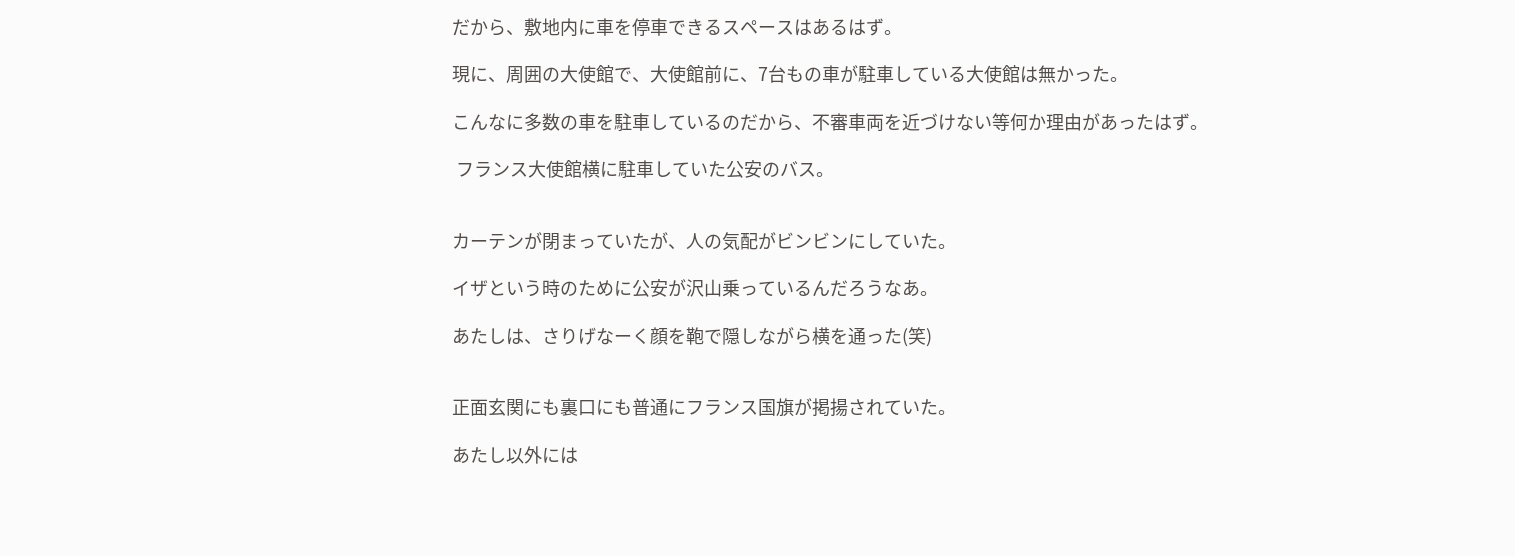だから、敷地内に車を停車できるスペースはあるはず。

現に、周囲の大使館で、大使館前に、7台もの車が駐車している大使館は無かった。

こんなに多数の車を駐車しているのだから、不審車両を近づけない等何か理由があったはず。

 フランス大使館横に駐車していた公安のバス。


カーテンが閉まっていたが、人の気配がビンビンにしていた。

イザという時のために公安が沢山乗っているんだろうなあ。

あたしは、さりげなーく顔を鞄で隠しながら横を通った(笑)


正面玄関にも裏口にも普通にフランス国旗が掲揚されていた。

あたし以外には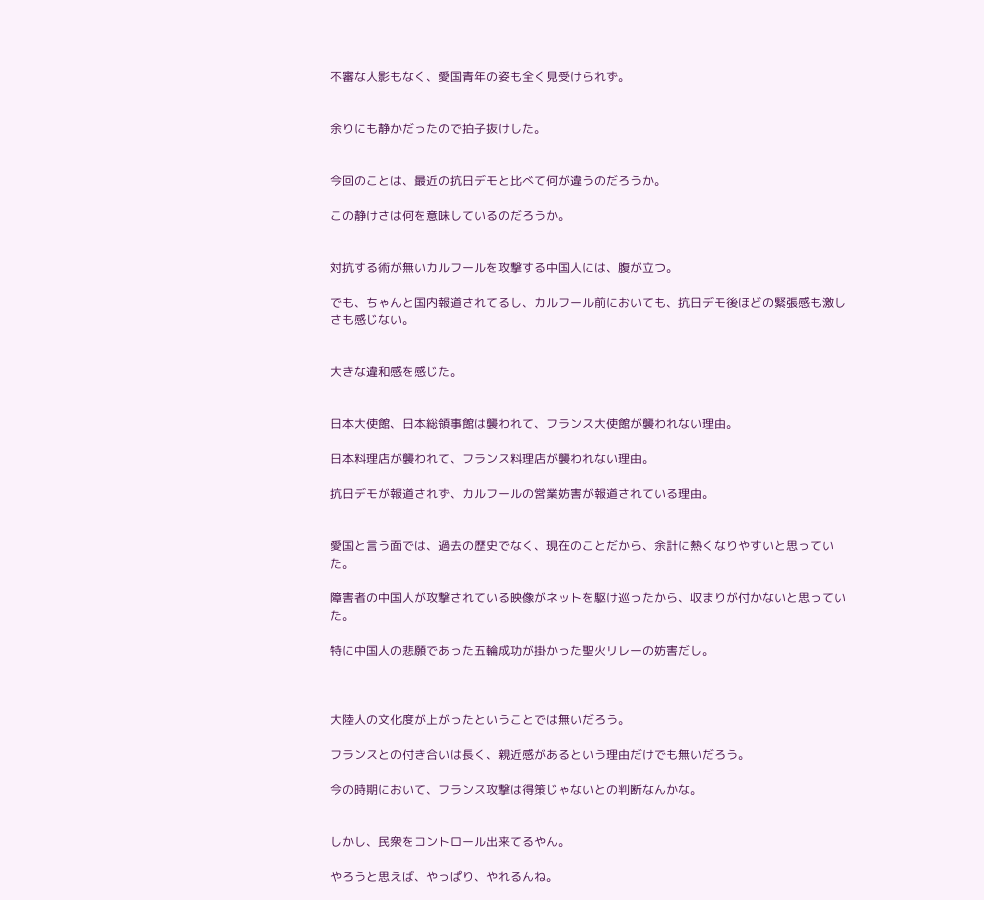不審な人影もなく、愛国青年の姿も全く見受けられず。


余りにも静かだったので拍子抜けした。


今回のことは、最近の抗日デモと比べて何が違うのだろうか。

この静けさは何を意味しているのだろうか。


対抗する術が無いカルフールを攻撃する中国人には、腹が立つ。

でも、ちゃんと国内報道されてるし、カルフール前においても、抗日デモ後ほどの緊張感も激しさも感じない。


大きな違和感を感じた。


日本大使館、日本総領事館は襲われて、フランス大使館が襲われない理由。

日本料理店が襲われて、フランス料理店が襲われない理由。

抗日デモが報道されず、カルフールの営業妨害が報道されている理由。


愛国と言う面では、過去の歴史でなく、現在のことだから、余計に熱くなりやすいと思っていた。

障害者の中国人が攻撃されている映像がネットを駆け巡ったから、収まりが付かないと思っていた。

特に中国人の悲願であった五輪成功が掛かった聖火リレーの妨害だし。



大陸人の文化度が上がったということでは無いだろう。

フランスとの付き合いは長く、親近感があるという理由だけでも無いだろう。

今の時期において、フランス攻撃は得策じゃないとの判断なんかな。


しかし、民衆をコントロール出来てるやん。

やろうと思えば、やっぱり、やれるんね。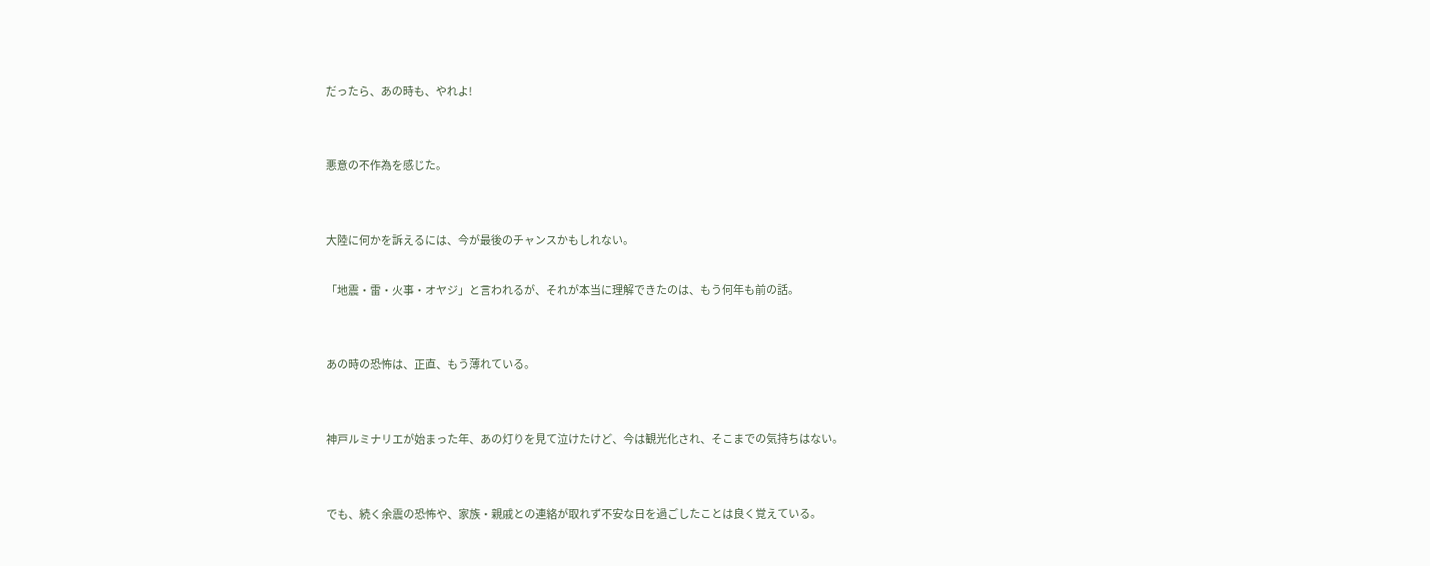だったら、あの時も、やれよ!


悪意の不作為を感じた。


大陸に何かを訴えるには、今が最後のチャンスかもしれない。

「地震・雷・火事・オヤジ」と言われるが、それが本当に理解できたのは、もう何年も前の話。


あの時の恐怖は、正直、もう薄れている。


神戸ルミナリエが始まった年、あの灯りを見て泣けたけど、今は観光化され、そこまでの気持ちはない。


でも、続く余震の恐怖や、家族・親戚との連絡が取れず不安な日を過ごしたことは良く覚えている。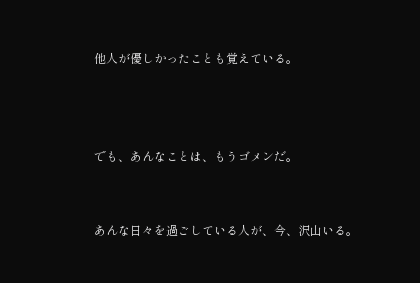他人が優しかったことも覚えている。



でも、あんなことは、もうゴメンだ。


あんな日々を過ごしている人が、今、沢山いる。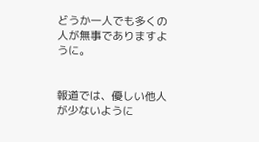どうか一人でも多くの人が無事でありますように。


報道では、優しい他人が少ないように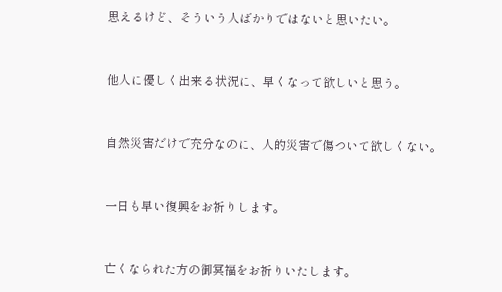思えるけど、そういう人ばかりではないと思いたい。


他人に優しく出来る状況に、早くなって欲しいと思う。


自然災害だけで充分なのに、人的災害で傷ついて欲しくない。


一日も早い復興をお祈りします。


亡くなられた方の御冥福をお祈りいたします。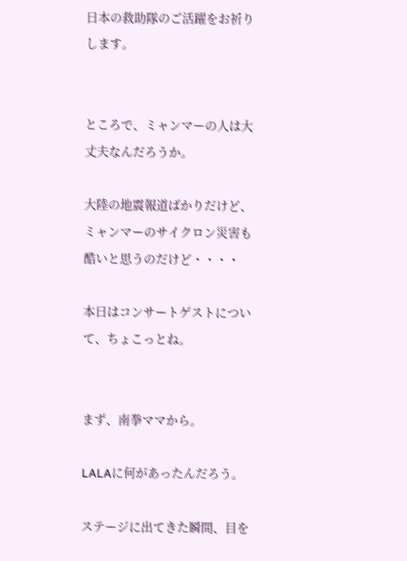日本の救助隊のご活躍をお祈りします。


ところで、ミャンマーの人は大丈夫なんだろうか。

大陸の地震報道ばかりだけど、ミャンマーのサイクロン災害も酷いと思うのだけど・・・・

本日はコンサートゲストについて、ちょこっとね。


まず、南拳ママから。

LALAに何があったんだろう。

ステージに出てきた瞬間、目を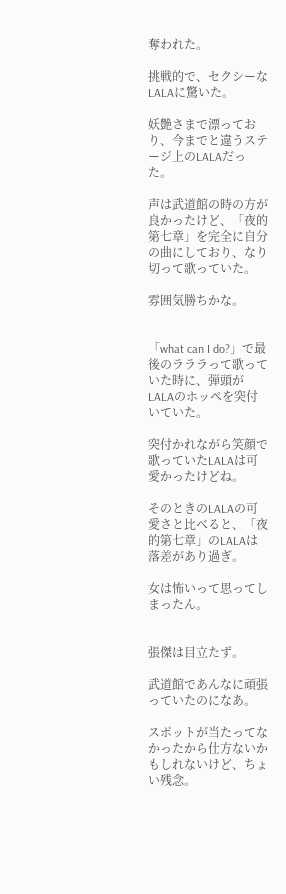奪われた。

挑戦的で、セクシーなLALAに驚いた。

妖艶さまで漂っており、今までと違うステージ上のLALAだった。

声は武道館の時の方が良かったけど、「夜的第七章」を完全に自分の曲にしており、なり切って歌っていた。

雰囲気勝ちかな。


「what can I do?」で最後のラララって歌っていた時に、弾頭がLALAのホッペを突付いていた。

突付かれながら笑顔で歌っていたLALAは可愛かったけどね。

そのときのLALAの可愛さと比べると、「夜的第七章」のLALAは落差があり過ぎ。

女は怖いって思ってしまったん。


張傑は目立たず。

武道館であんなに頑張っていたのになあ。

スポットが当たってなかったから仕方ないかもしれないけど、ちょい残念。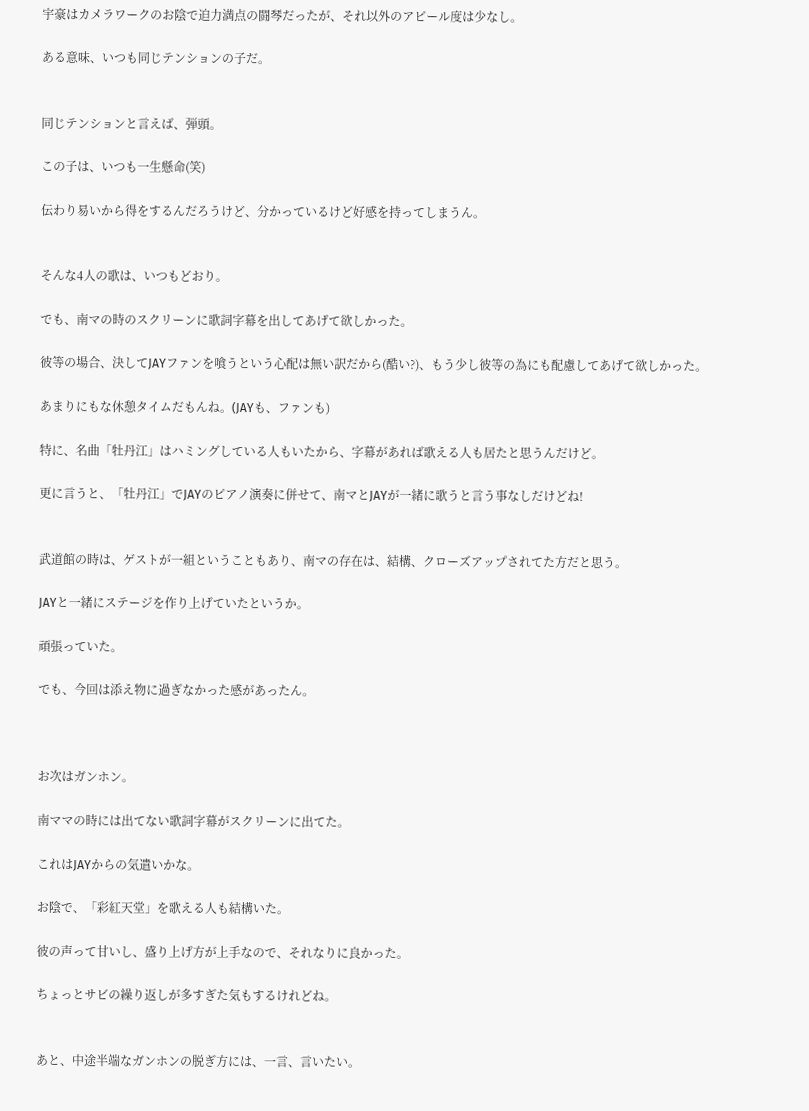宇豪はカメラワークのお陰で迫力満点の闘琴だったが、それ以外のアピール度は少なし。

ある意味、いつも同じテンションの子だ。


同じテンションと言えば、弾頭。

この子は、いつも一生懸命(笑)

伝わり易いから得をするんだろうけど、分かっているけど好感を持ってしまうん。


そんな4人の歌は、いつもどおり。

でも、南マの時のスクリーンに歌詞字幕を出してあげて欲しかった。

彼等の場合、決してJAYファンを喰うという心配は無い訳だから(酷い?)、もう少し彼等の為にも配慮してあげて欲しかった。

あまりにもな休憩タイムだもんね。(JAYも、ファンも)

特に、名曲「牡丹江」はハミングしている人もいたから、字幕があれば歌える人も居たと思うんだけど。

更に言うと、「牡丹江」でJAYのピアノ演奏に併せて、南マとJAYが一緒に歌うと言う事なしだけどね!


武道館の時は、ゲストが一組ということもあり、南マの存在は、結構、クローズアップされてた方だと思う。

JAYと一緒にステージを作り上げていたというか。

頑張っていた。

でも、今回は添え物に過ぎなかった感があったん。



お次はガンホン。

南ママの時には出てない歌詞字幕がスクリーンに出てた。

これはJAYからの気遣いかな。

お陰で、「彩紅天堂」を歌える人も結構いた。

彼の声って甘いし、盛り上げ方が上手なので、それなりに良かった。

ちょっとサビの繰り返しが多すぎた気もするけれどね。


あと、中途半端なガンホンの脱ぎ方には、一言、言いたい。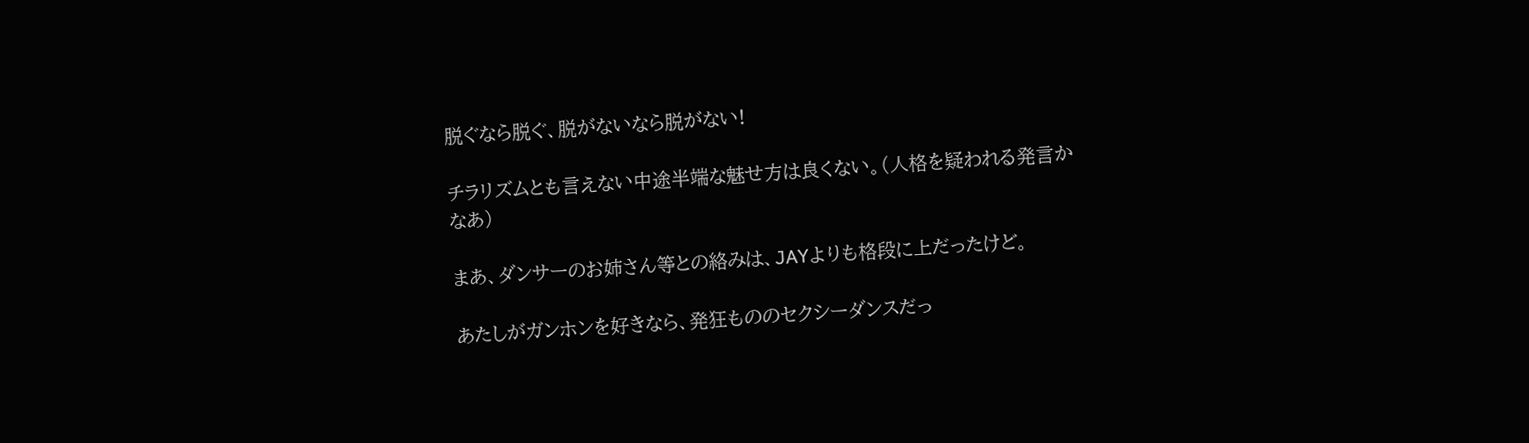脱ぐなら脱ぐ、脱がないなら脱がない!

チラリズムとも言えない中途半端な魅せ方は良くない。(人格を疑われる発言かなあ)

まあ、ダンサーのお姉さん等との絡みは、JAYよりも格段に上だったけど。

あたしがガンホンを好きなら、発狂もののセクシーダンスだっ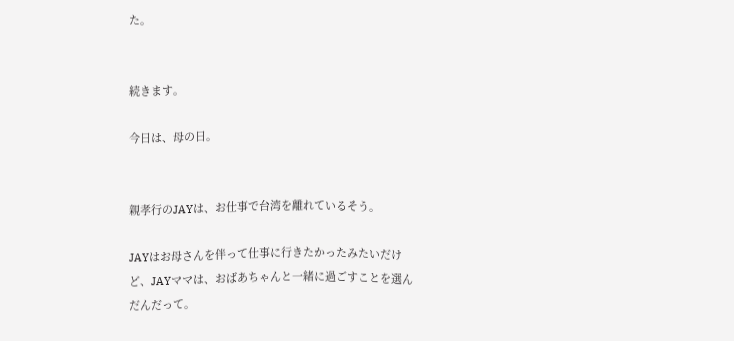た。


続きます。

今日は、母の日。


親孝行のJAYは、お仕事で台湾を離れているそう。

JAYはお母さんを伴って仕事に行きたかったみたいだけど、JAYママは、おばあちゃんと一緒に過ごすことを選んだんだって。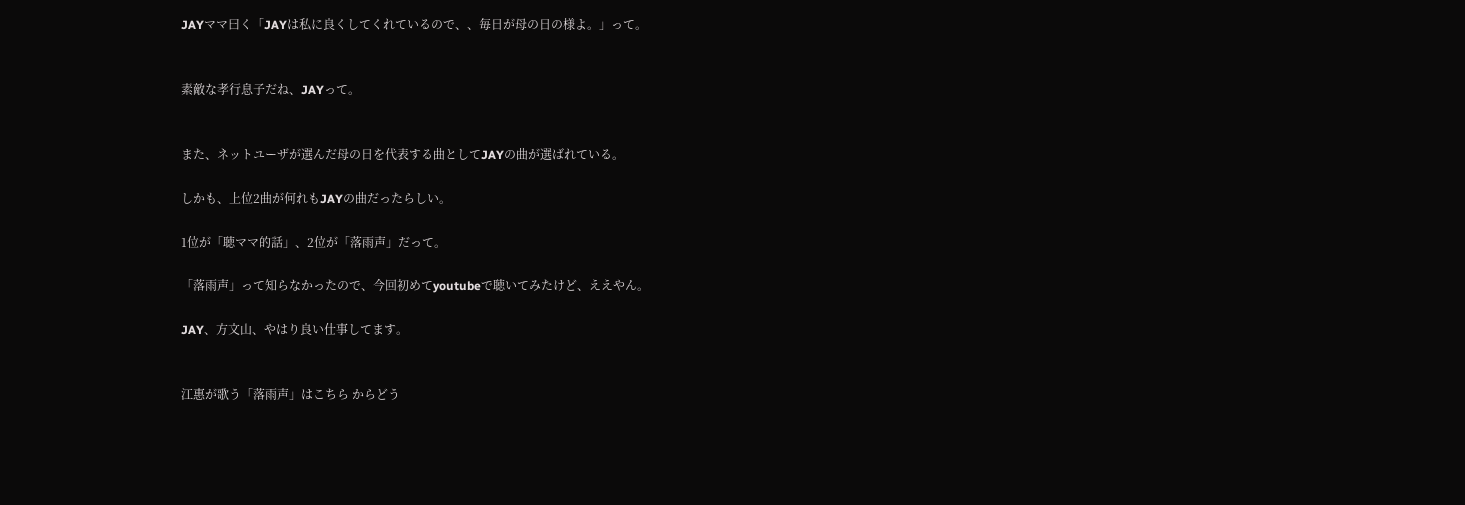JAYママ曰く「JAYは私に良くしてくれているので、、毎日が母の日の様よ。」って。


素敵な孝行息子だね、JAYって。


また、ネットユーザが選んだ母の日を代表する曲としてJAYの曲が選ばれている。

しかも、上位2曲が何れもJAYの曲だったらしい。

1位が「聴ママ的話」、2位が「落雨声」だって。

「落雨声」って知らなかったので、今回初めてyoutubeで聴いてみたけど、ええやん。

JAY、方文山、やはり良い仕事してます。


江惠が歌う「落雨声」はこちら からどう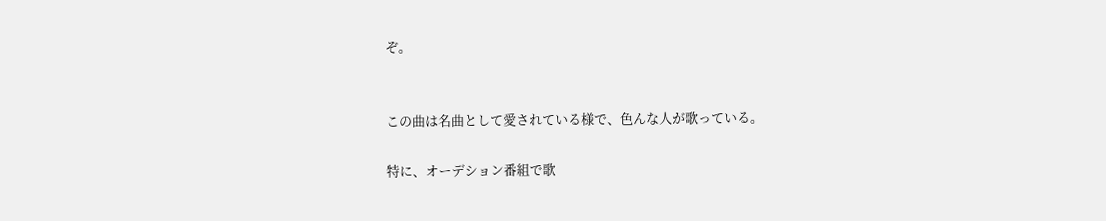ぞ。


この曲は名曲として愛されている様で、色んな人が歌っている。

特に、オーデション番組で歌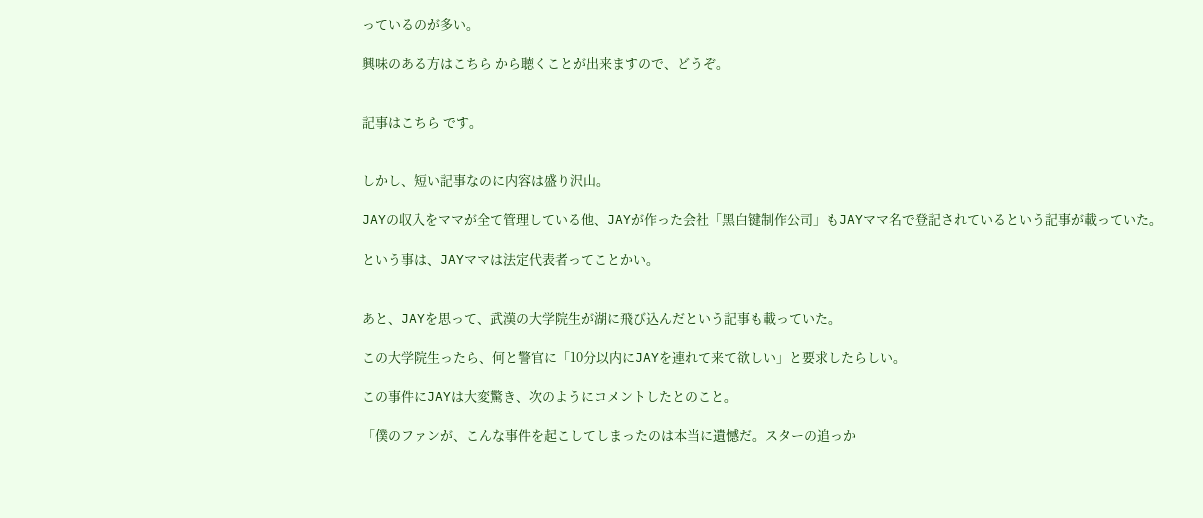っているのが多い。

興味のある方はこちら から聴くことが出来ますので、どうぞ。


記事はこちら です。


しかし、短い記事なのに内容は盛り沢山。

JAYの収入をママが全て管理している他、JAYが作った会社「黑白键制作公司」もJAYママ名で登記されているという記事が載っていた。

という事は、JAYママは法定代表者ってことかい。


あと、JAYを思って、武漢の大学院生が湖に飛び込んだという記事も載っていた。

この大学院生ったら、何と警官に「10分以内にJAYを連れて来て欲しい」と要求したらしい。

この事件にJAYは大変驚き、次のようにコメントしたとのこと。

「僕のファンが、こんな事件を起こしてしまったのは本当に遺憾だ。スターの追っか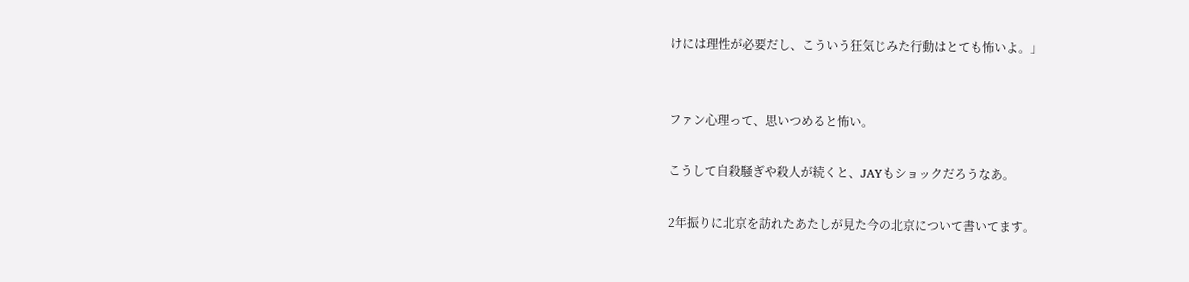けには理性が必要だし、こういう狂気じみた行動はとても怖いよ。」


ファン心理って、思いつめると怖い。

こうして自殺騒ぎや殺人が続くと、JAYもショックだろうなあ。

2年振りに北京を訪れたあたしが見た今の北京について書いてます。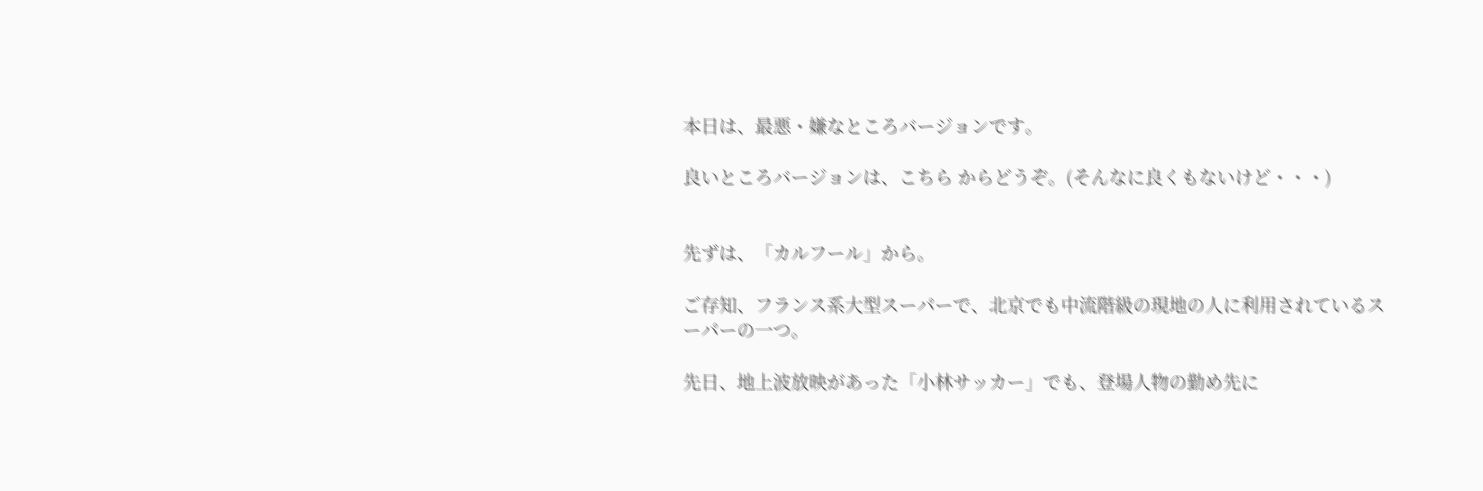本日は、最悪・嫌なところバージョンです。

良いところバージョンは、こちら からどうぞ。(そんなに良くもないけど・・・)


先ずは、「カルフール」から。

ご存知、フランス系大型スーパーで、北京でも中流階級の現地の人に利用されているスーパーの一つ。

先日、地上波放映があった「小林サッカー」でも、登場人物の勤め先に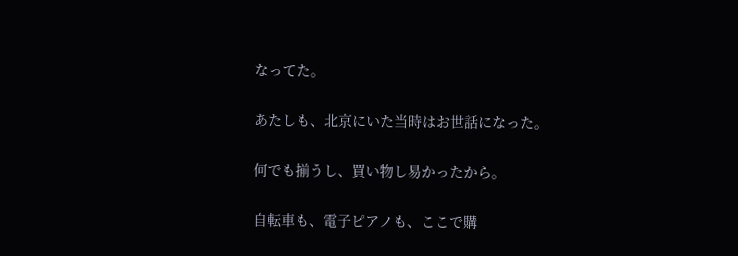なってた。

あたしも、北京にいた当時はお世話になった。

何でも揃うし、買い物し易かったから。

自転車も、電子ピアノも、ここで購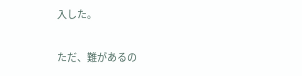入した。

ただ、難があるの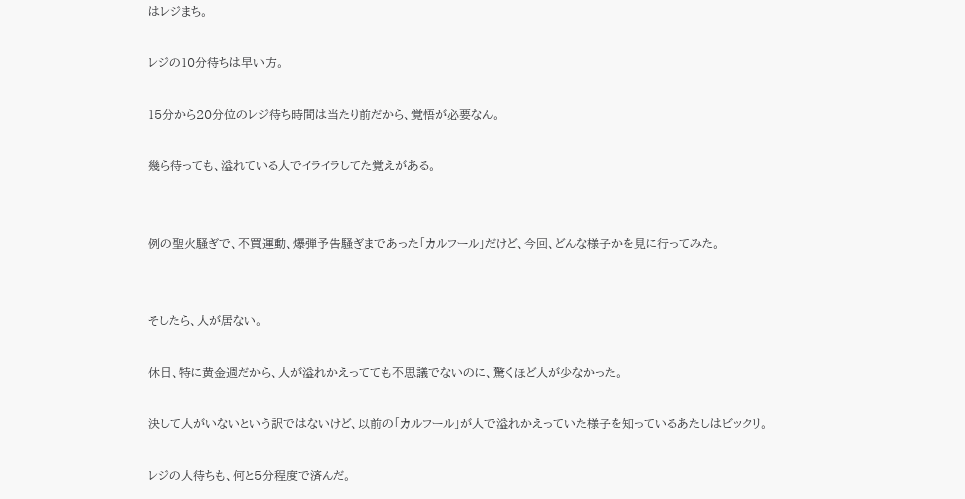はレジまち。

レジの10分待ちは早い方。

15分から20分位のレジ待ち時間は当たり前だから、覚悟が必要なん。

幾ら待っても、溢れている人でイライラしてた覚えがある。


例の聖火騒ぎで、不買運動、爆弾予告騒ぎまであった「カルフール」だけど、今回、どんな様子かを見に行ってみた。


そしたら、人が居ない。

休日、特に黄金週だから、人が溢れかえってても不思議でないのに、驚くほど人が少なかった。

決して人がいないという訳ではないけど、以前の「カルフール」が人で溢れかえっていた様子を知っているあたしはビックリ。

レジの人待ちも、何と5分程度で済んだ。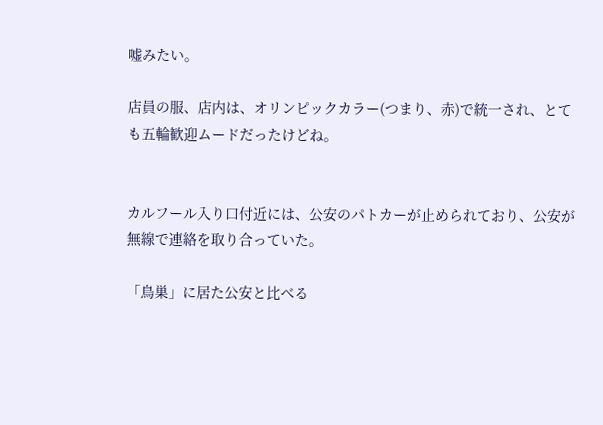嘘みたい。

店員の服、店内は、オリンピックカラー(つまり、赤)で統一され、とても五輪歓迎ムードだったけどね。


カルフール入り口付近には、公安のパトカーが止められており、公安が無線で連絡を取り合っていた。

「鳥巣」に居た公安と比べる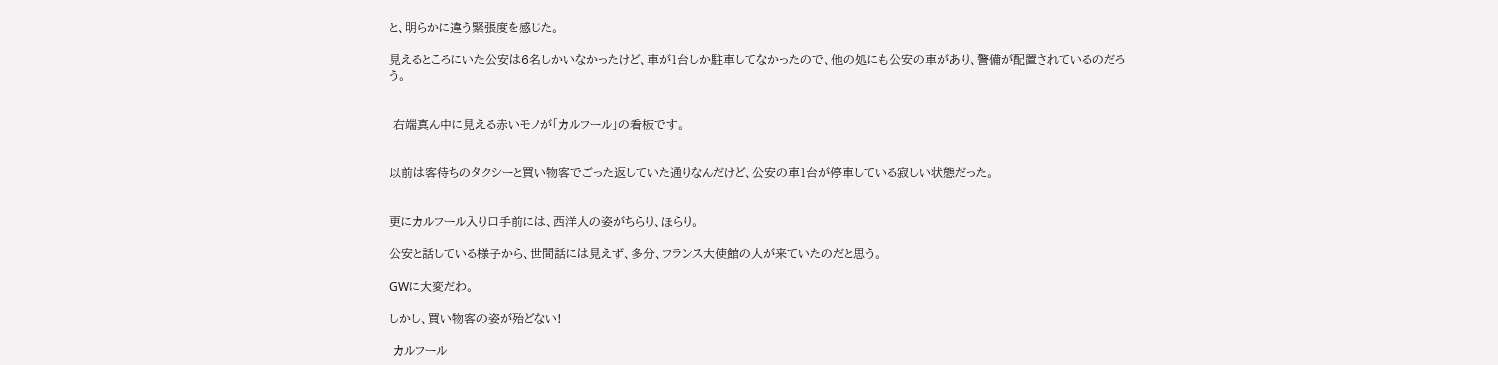と、明らかに違う緊張度を感じた。

見えるところにいた公安は6名しかいなかったけど、車が1台しか駐車してなかったので、他の処にも公安の車があり、警備が配置されているのだろう。


 右端真ん中に見える赤いモノが「カルフール」の看板です。


以前は客待ちのタクシーと買い物客でごった返していた通りなんだけど、公安の車1台が停車している寂しい状態だった。


更にカルフール入り口手前には、西洋人の姿がちらり、ほらり。

公安と話している様子から、世間話には見えず、多分、フランス大使館の人が来ていたのだと思う。

GWに大変だわ。

しかし、買い物客の姿が殆どない!

 カルフール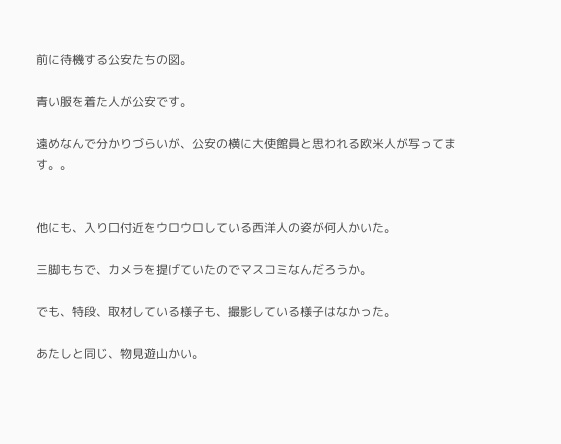前に待機する公安たちの図。

青い服を着た人が公安です。

遠めなんで分かりづらいが、公安の横に大使館員と思われる欧米人が写ってます。。


他にも、入り口付近をウロウロしている西洋人の姿が何人かいた。

三脚もちで、カメラを提げていたのでマスコミなんだろうか。

でも、特段、取材している様子も、撮影している様子はなかった。

あたしと同じ、物見遊山かい。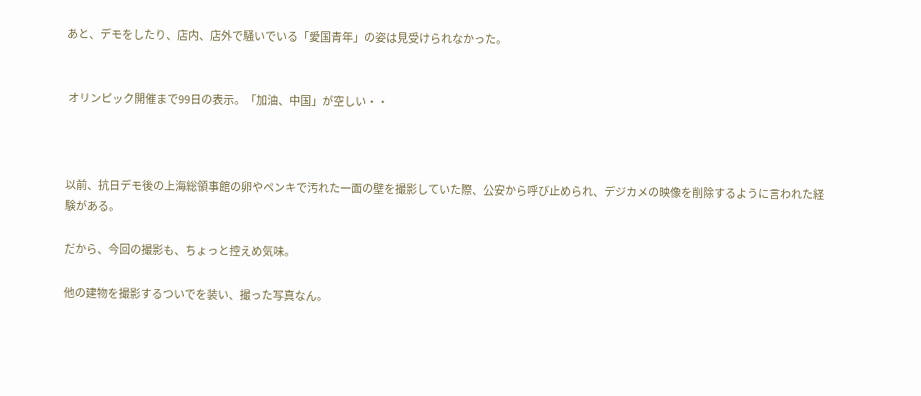あと、デモをしたり、店内、店外で騒いでいる「愛国青年」の姿は見受けられなかった。


 オリンピック開催まで99日の表示。「加油、中国」が空しい・・



以前、抗日デモ後の上海総領事館の卵やペンキで汚れた一面の壁を撮影していた際、公安から呼び止められ、デジカメの映像を削除するように言われた経験がある。

だから、今回の撮影も、ちょっと控えめ気味。

他の建物を撮影するついでを装い、撮った写真なん。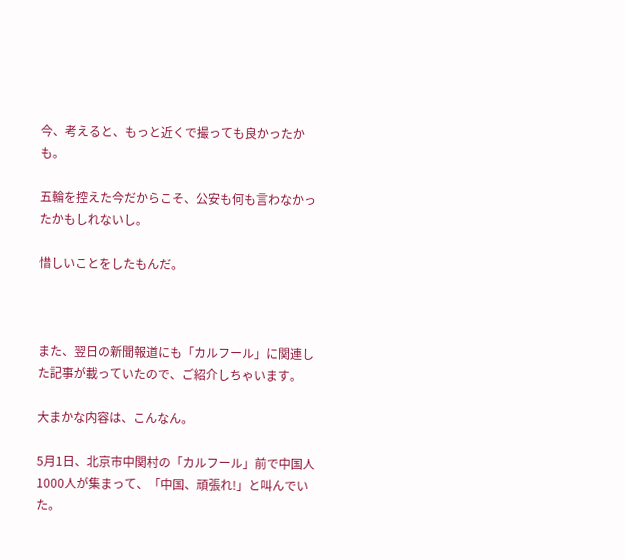今、考えると、もっと近くで撮っても良かったかも。

五輪を控えた今だからこそ、公安も何も言わなかったかもしれないし。

惜しいことをしたもんだ。



また、翌日の新聞報道にも「カルフール」に関連した記事が載っていたので、ご紹介しちゃいます。

大まかな内容は、こんなん。

5月1日、北京市中関村の「カルフール」前で中国人1000人が集まって、「中国、頑張れ!」と叫んでいた。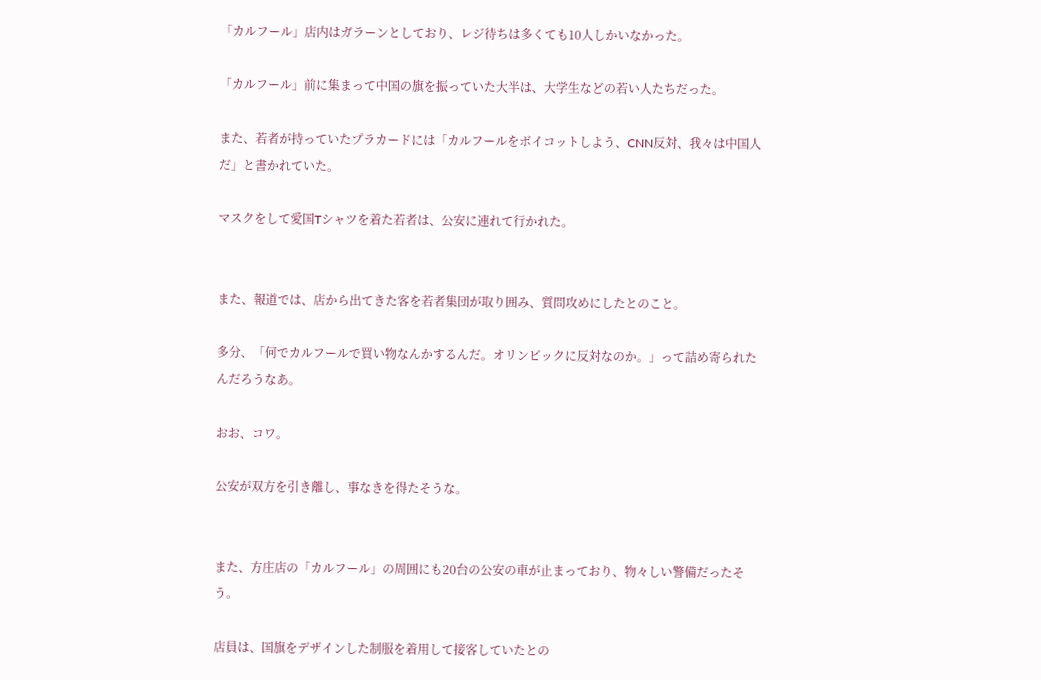「カルフール」店内はガラーンとしており、レジ待ちは多くても10人しかいなかった。

「カルフール」前に集まって中国の旗を振っていた大半は、大学生などの若い人たちだった。

また、若者が持っていたプラカードには「カルフールをボイコットしよう、CNN反対、我々は中国人だ」と書かれていた。

マスクをして愛国Tシャツを着た若者は、公安に連れて行かれた。


また、報道では、店から出てきた客を若者集団が取り囲み、質問攻めにしたとのこと。

多分、「何でカルフールで買い物なんかするんだ。オリンピックに反対なのか。」って詰め寄られたんだろうなあ。

おお、コワ。

公安が双方を引き離し、事なきを得たそうな。


また、方庄店の「カルフール」の周囲にも20台の公安の車が止まっており、物々しい警備だったそう。

店員は、国旗をデザインした制服を着用して接客していたとの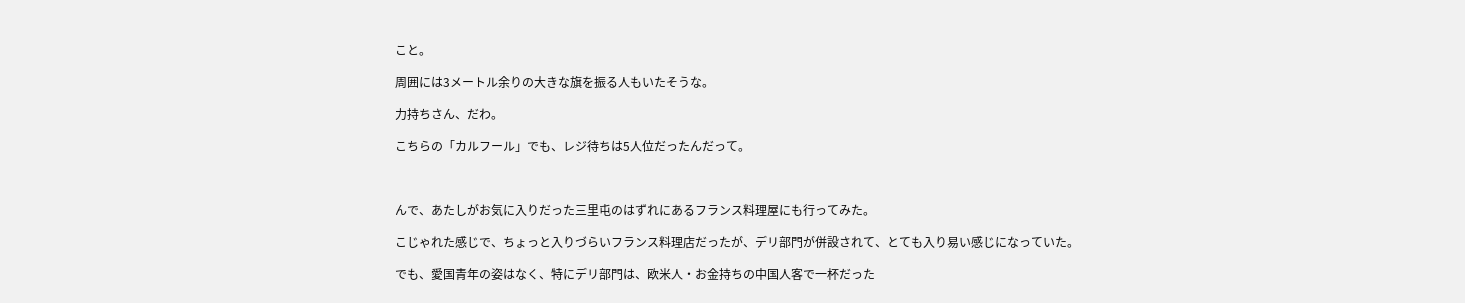こと。

周囲には3メートル余りの大きな旗を振る人もいたそうな。

力持ちさん、だわ。

こちらの「カルフール」でも、レジ待ちは5人位だったんだって。



んで、あたしがお気に入りだった三里屯のはずれにあるフランス料理屋にも行ってみた。

こじゃれた感じで、ちょっと入りづらいフランス料理店だったが、デリ部門が併設されて、とても入り易い感じになっていた。

でも、愛国青年の姿はなく、特にデリ部門は、欧米人・お金持ちの中国人客で一杯だった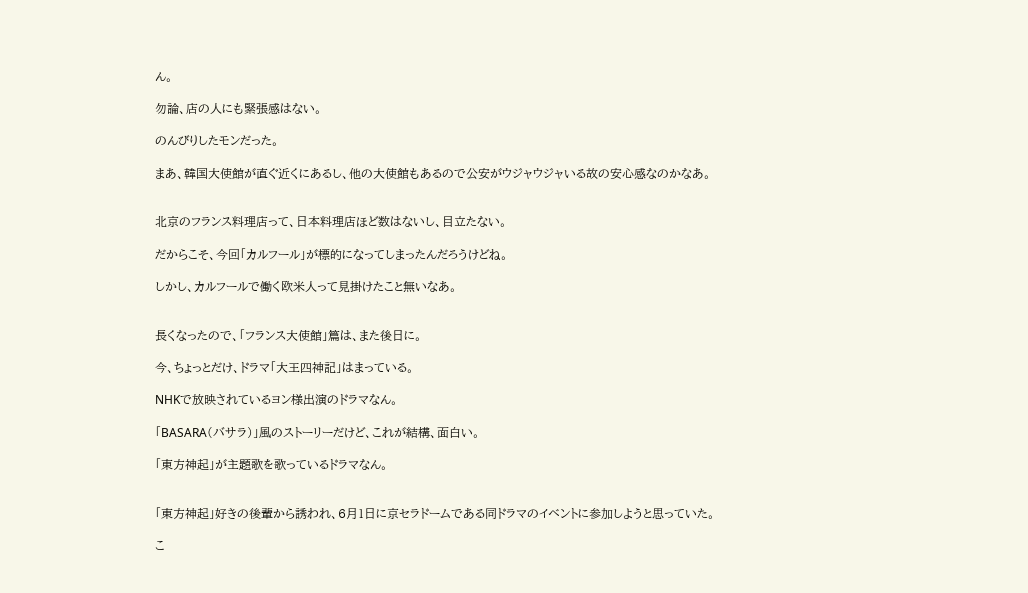ん。

勿論、店の人にも緊張感はない。

のんびりしたモンだった。

まあ、韓国大使館が直ぐ近くにあるし、他の大使館もあるので公安がウジャウジャいる故の安心感なのかなあ。


北京のフランス料理店って、日本料理店ほど数はないし、目立たない。

だからこそ、今回「カルフール」が標的になってしまったんだろうけどね。

しかし、カルフールで働く欧米人って見掛けたこと無いなあ。


長くなったので、「フランス大使館」篇は、また後日に。

今、ちょっとだけ、ドラマ「大王四神記」はまっている。

NHKで放映されているヨン様出演のドラマなん。

「BASARA(バサラ)」風のストーリーだけど、これが結構、面白い。

「東方神起」が主題歌を歌っているドラマなん。


「東方神起」好きの後輩から誘われ、6月1日に京セラドームである同ドラマのイベントに参加しようと思っていた。

こ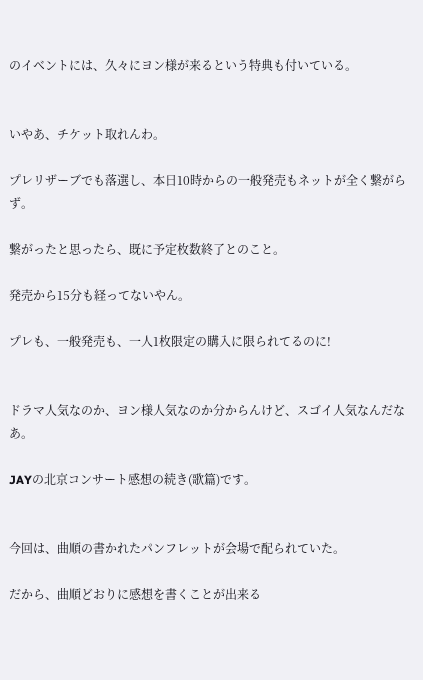のイベントには、久々にヨン様が来るという特典も付いている。


いやあ、チケット取れんわ。

プレリザーブでも落選し、本日10時からの一般発売もネットが全く繋がらず。

繋がったと思ったら、既に予定枚数終了とのこと。

発売から15分も経ってないやん。

プレも、一般発売も、一人1枚限定の購入に限られてるのに!


ドラマ人気なのか、ヨン様人気なのか分からんけど、スゴイ人気なんだなあ。

JAYの北京コンサート感想の続き(歌篇)です。


今回は、曲順の書かれたパンフレットが会場で配られていた。

だから、曲順どおりに感想を書くことが出来る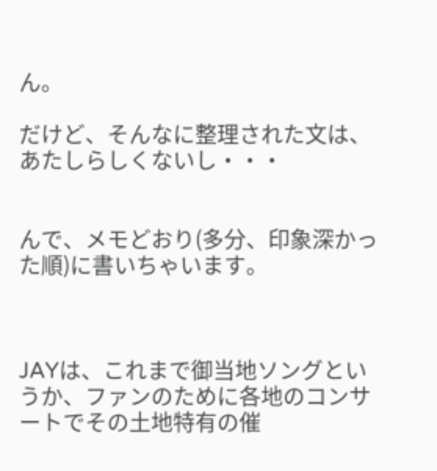ん。

だけど、そんなに整理された文は、あたしらしくないし・・・


んで、メモどおり(多分、印象深かった順)に書いちゃいます。



JAYは、これまで御当地ソングというか、ファンのために各地のコンサートでその土地特有の催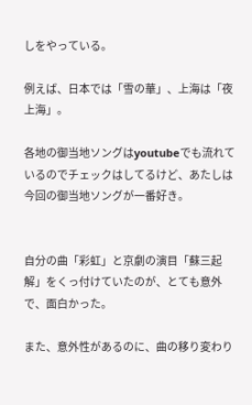しをやっている。

例えば、日本では「雪の華」、上海は「夜上海」。

各地の御当地ソングはyoutubeでも流れているのでチェックはしてるけど、あたしは今回の御当地ソングが一番好き。


自分の曲「彩虹」と京劇の演目「蘇三起解」をくっ付けていたのが、とても意外で、面白かった。

また、意外性があるのに、曲の移り変わり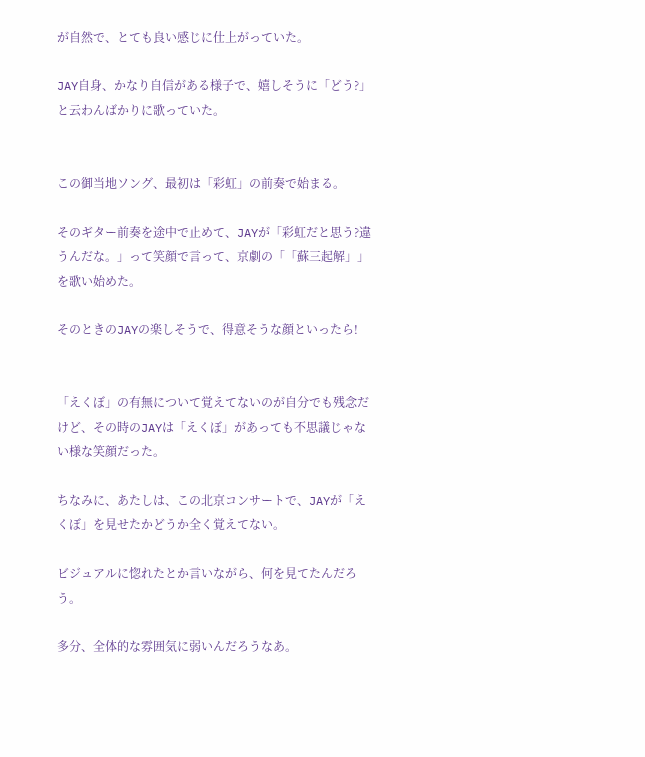が自然で、とても良い感じに仕上がっていた。

JAY自身、かなり自信がある様子で、嬉しそうに「どう?」と云わんばかりに歌っていた。


この御当地ソング、最初は「彩虹」の前奏で始まる。

そのギター前奏を途中で止めて、JAYが「彩虹だと思う?違うんだな。」って笑顔で言って、京劇の「「蘇三起解」」を歌い始めた。

そのときのJAYの楽しそうで、得意そうな顔といったら!


「えくぼ」の有無について覚えてないのが自分でも残念だけど、その時のJAYは「えくぼ」があっても不思議じゃない様な笑顔だった。

ちなみに、あたしは、この北京コンサートで、JAYが「えくぼ」を見せたかどうか全く覚えてない。

ビジュアルに惚れたとか言いながら、何を見てたんだろう。

多分、全体的な雰囲気に弱いんだろうなあ。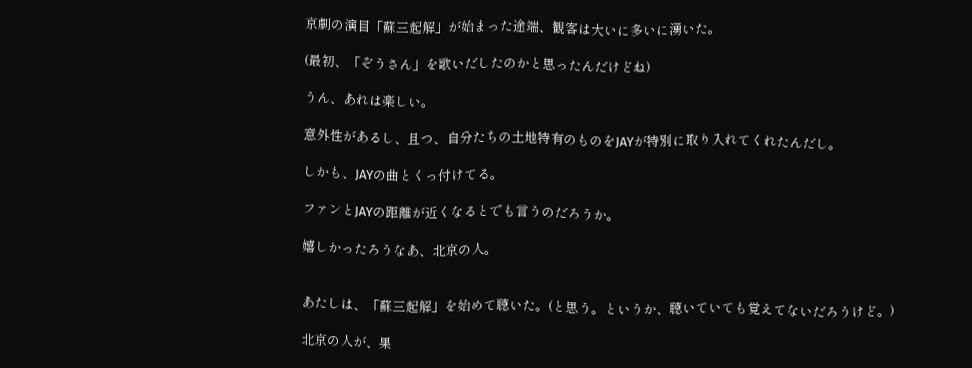京劇の演目「蘇三起解」が始まった途端、観客は大いに多いに湧いた。

(最初、「ぞうさん」を歌いだしたのかと思ったんだけどね)

うん、あれは楽しい。

意外性があるし、且つ、自分たちの土地特有のものをJAYが特別に取り入れてくれたんだし。

しかも、JAYの曲とくっ付けてる。

ファンとJAYの距離が近くなるとでも言うのだろうか。

嬉しかったろうなあ、北京の人。


あたしは、「蘇三起解」を始めて聴いた。(と思う。というか、聴いていても覚えてないだろうけど。)

北京の人が、果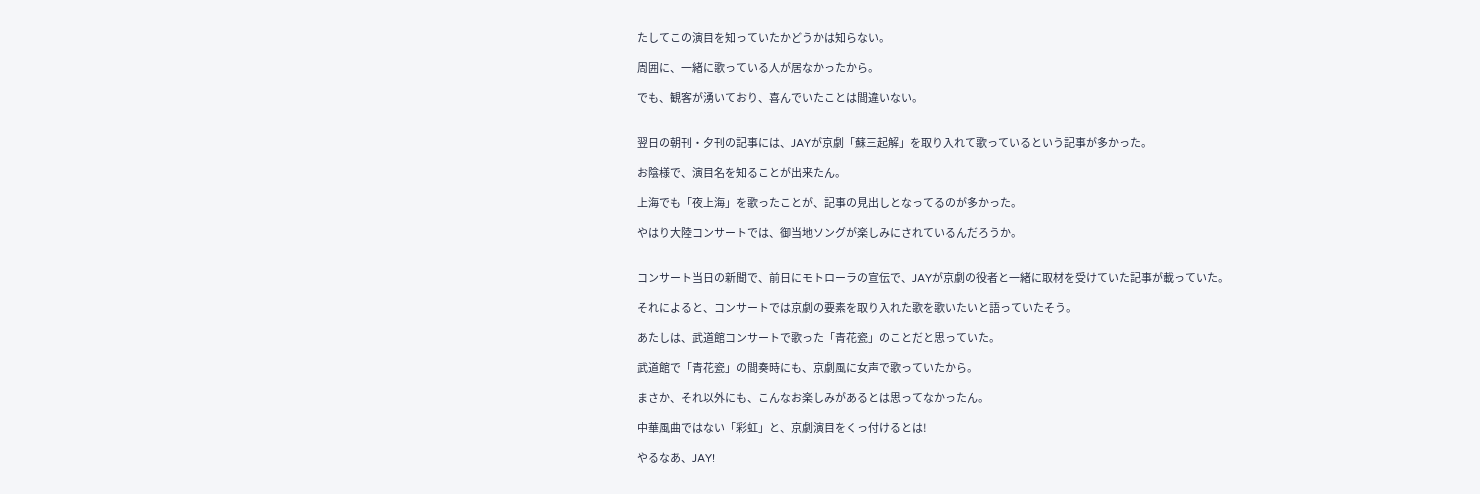たしてこの演目を知っていたかどうかは知らない。

周囲に、一緒に歌っている人が居なかったから。

でも、観客が湧いており、喜んでいたことは間違いない。


翌日の朝刊・夕刊の記事には、JAYが京劇「蘇三起解」を取り入れて歌っているという記事が多かった。

お陰様で、演目名を知ることが出来たん。

上海でも「夜上海」を歌ったことが、記事の見出しとなってるのが多かった。

やはり大陸コンサートでは、御当地ソングが楽しみにされているんだろうか。


コンサート当日の新聞で、前日にモトローラの宣伝で、JAYが京劇の役者と一緒に取材を受けていた記事が載っていた。

それによると、コンサートでは京劇の要素を取り入れた歌を歌いたいと語っていたそう。

あたしは、武道館コンサートで歌った「青花瓷」のことだと思っていた。

武道館で「青花瓷」の間奏時にも、京劇風に女声で歌っていたから。

まさか、それ以外にも、こんなお楽しみがあるとは思ってなかったん。

中華風曲ではない「彩虹」と、京劇演目をくっ付けるとは!

やるなあ、JAY!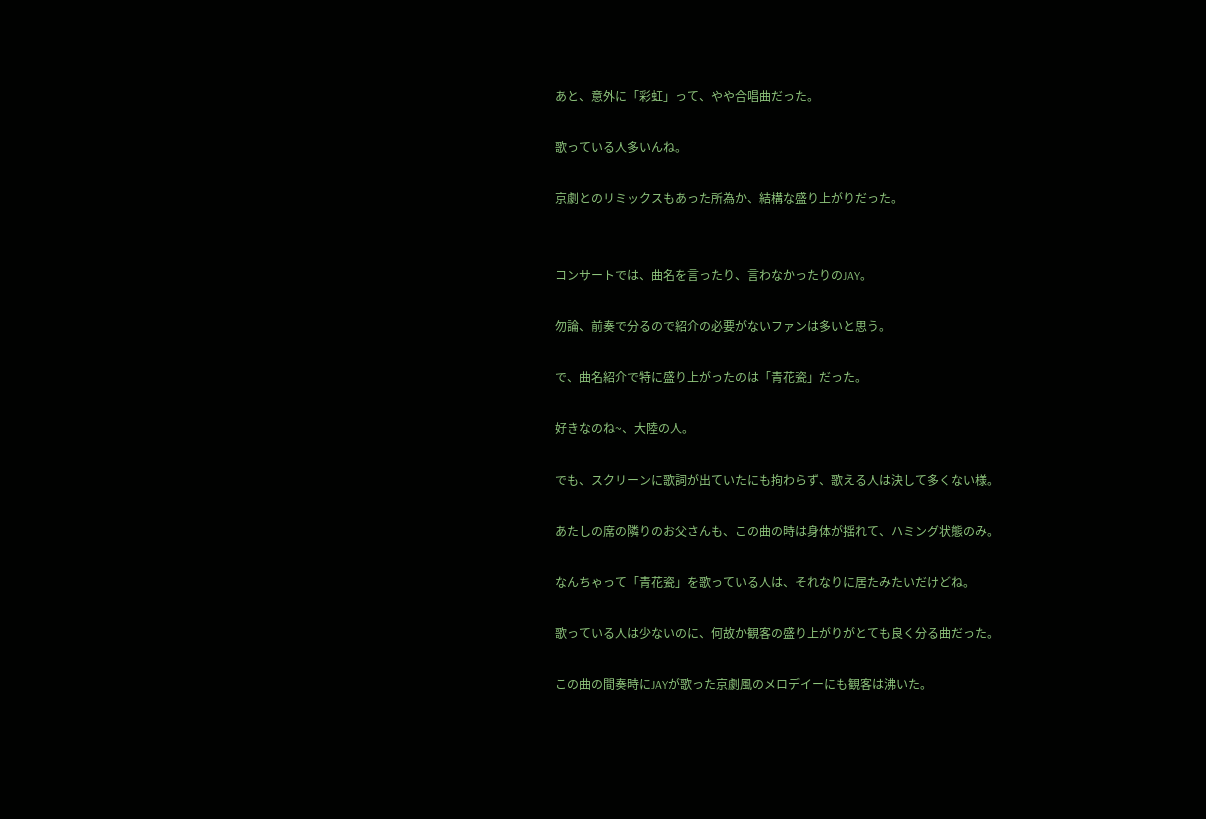あと、意外に「彩虹」って、やや合唱曲だった。

歌っている人多いんね。

京劇とのリミックスもあった所為か、結構な盛り上がりだった。


コンサートでは、曲名を言ったり、言わなかったりのJAY。

勿論、前奏で分るので紹介の必要がないファンは多いと思う。

で、曲名紹介で特に盛り上がったのは「青花瓷」だった。

好きなのね~、大陸の人。

でも、スクリーンに歌詞が出ていたにも拘わらず、歌える人は決して多くない様。

あたしの席の隣りのお父さんも、この曲の時は身体が揺れて、ハミング状態のみ。

なんちゃって「青花瓷」を歌っている人は、それなりに居たみたいだけどね。

歌っている人は少ないのに、何故か観客の盛り上がりがとても良く分る曲だった。

この曲の間奏時にJAYが歌った京劇風のメロデイーにも観客は沸いた。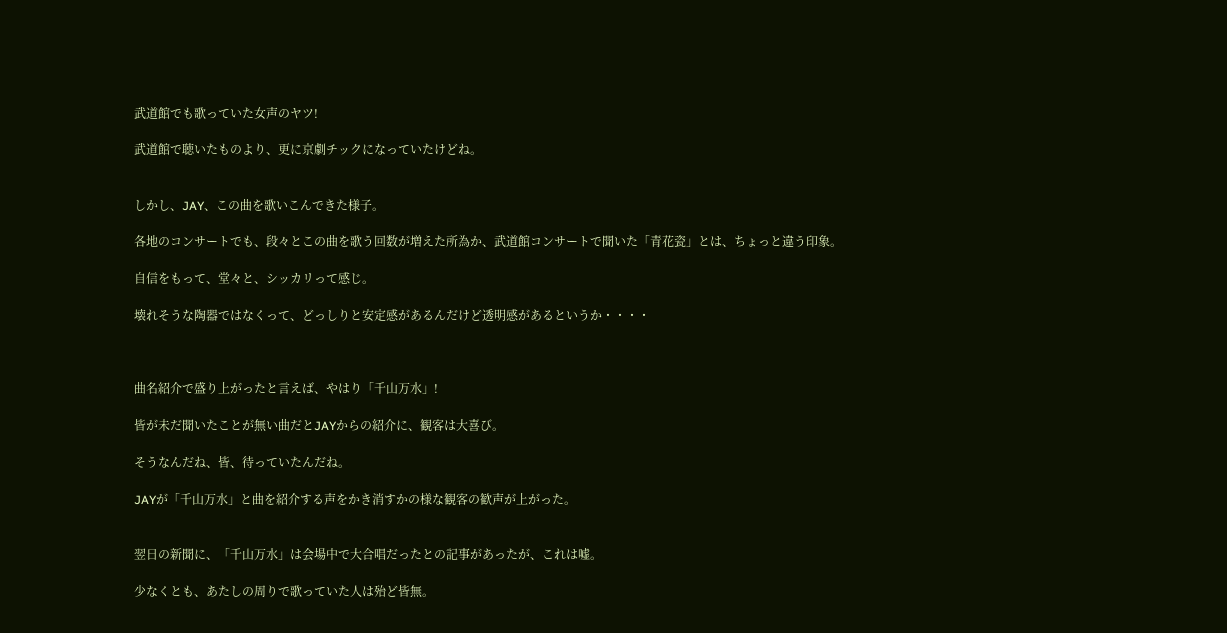武道館でも歌っていた女声のヤツ!

武道館で聴いたものより、更に京劇チックになっていたけどね。


しかし、JAY、この曲を歌いこんできた様子。

各地のコンサートでも、段々とこの曲を歌う回数が増えた所為か、武道館コンサートで聞いた「青花瓷」とは、ちょっと違う印象。

自信をもって、堂々と、シッカリって感じ。

壊れそうな陶器ではなくって、どっしりと安定感があるんだけど透明感があるというか・・・・



曲名紹介で盛り上がったと言えば、やはり「千山万水」!

皆が未だ聞いたことが無い曲だとJAYからの紹介に、観客は大喜び。

そうなんだね、皆、待っていたんだね。

JAYが「千山万水」と曲を紹介する声をかき消すかの様な観客の歓声が上がった。


翌日の新聞に、「千山万水」は会場中で大合唱だったとの記事があったが、これは嘘。

少なくとも、あたしの周りで歌っていた人は殆ど皆無。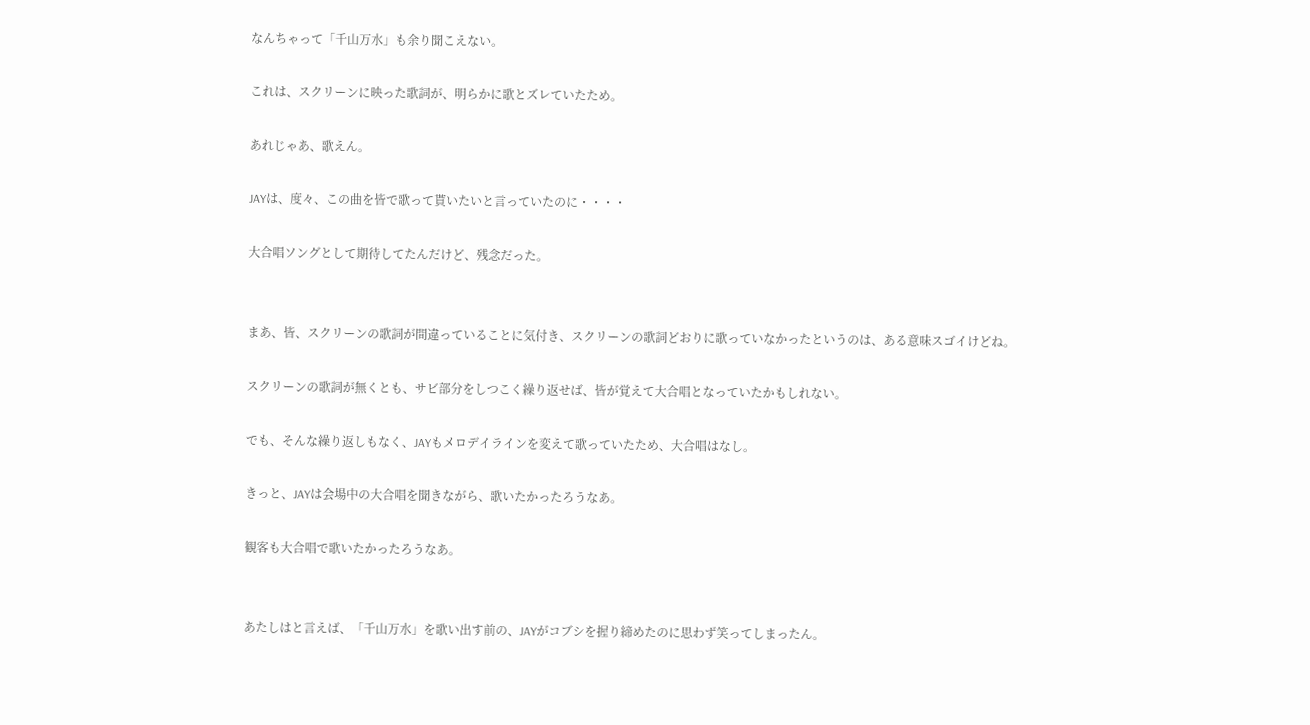なんちゃって「千山万水」も余り聞こえない。

これは、スクリーンに映った歌詞が、明らかに歌とズレていたため。

あれじゃあ、歌えん。

JAYは、度々、この曲を皆で歌って貰いたいと言っていたのに・・・・

大合唱ソングとして期待してたんだけど、残念だった。


まあ、皆、スクリーンの歌詞が間違っていることに気付き、スクリーンの歌詞どおりに歌っていなかったというのは、ある意味スゴイけどね。

スクリーンの歌詞が無くとも、サビ部分をしつこく繰り返せば、皆が覚えて大合唱となっていたかもしれない。

でも、そんな繰り返しもなく、JAYもメロデイラインを変えて歌っていたため、大合唱はなし。

きっと、JAYは会場中の大合唱を聞きながら、歌いたかったろうなあ。

観客も大合唱で歌いたかったろうなあ。


あたしはと言えば、「千山万水」を歌い出す前の、JAYがコブシを握り締めたのに思わず笑ってしまったん。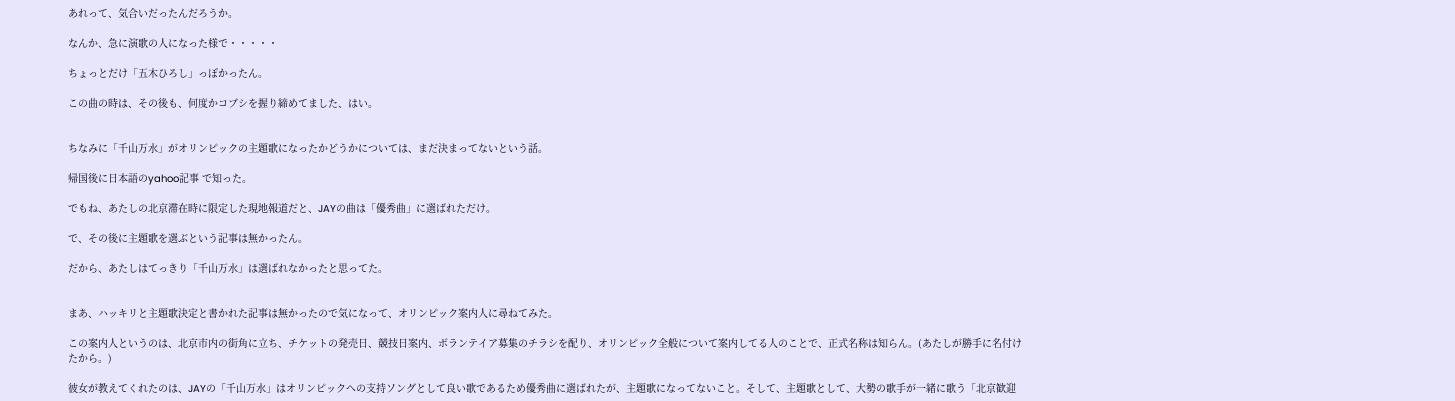あれって、気合いだったんだろうか。

なんか、急に演歌の人になった様で・・・・・

ちょっとだけ「五木ひろし」っぽかったん。

この曲の時は、その後も、何度かコブシを握り締めてました、はい。


ちなみに「千山万水」がオリンピックの主題歌になったかどうかについては、まだ決まってないという話。

帰国後に日本語のyahoo記事 で知った。

でもね、あたしの北京滞在時に限定した現地報道だと、JAYの曲は「優秀曲」に選ばれただけ。

で、その後に主題歌を選ぶという記事は無かったん。

だから、あたしはてっきり「千山万水」は選ばれなかったと思ってた。


まあ、ハッキリと主題歌決定と書かれた記事は無かったので気になって、オリンピック案内人に尋ねてみた。

この案内人というのは、北京市内の街角に立ち、チケットの発売日、競技日案内、ボランテイア募集のチラシを配り、オリンピック全般について案内してる人のことで、正式名称は知らん。(あたしが勝手に名付けたから。)

彼女が教えてくれたのは、JAYの「千山万水」はオリンピックへの支持ソングとして良い歌であるため優秀曲に選ばれたが、主題歌になってないこと。そして、主題歌として、大勢の歌手が一緒に歌う「北京歓迎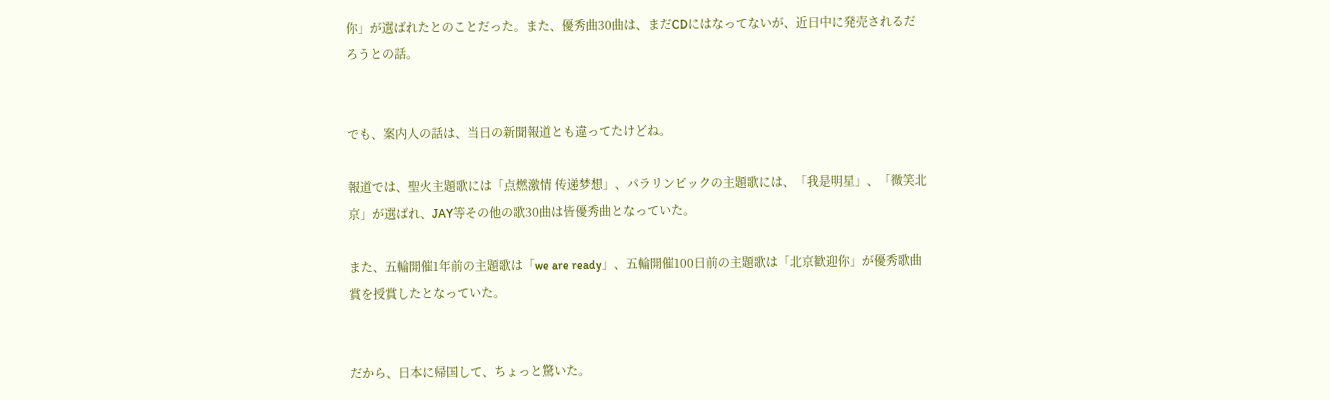你」が選ばれたとのことだった。また、優秀曲30曲は、まだCDにはなってないが、近日中に発売されるだろうとの話。


でも、案内人の話は、当日の新聞報道とも違ってたけどね。

報道では、聖火主題歌には「点燃激情 传递梦想」、パラリンピックの主題歌には、「我是明星」、「微笑北京」が選ばれ、JAY等その他の歌30曲は皆優秀曲となっていた。

また、五輪開催1年前の主題歌は「we are ready」、五輪開催100日前の主題歌は「北京歓迎你」が優秀歌曲賞を授賞したとなっていた。


だから、日本に帰国して、ちょっと驚いた。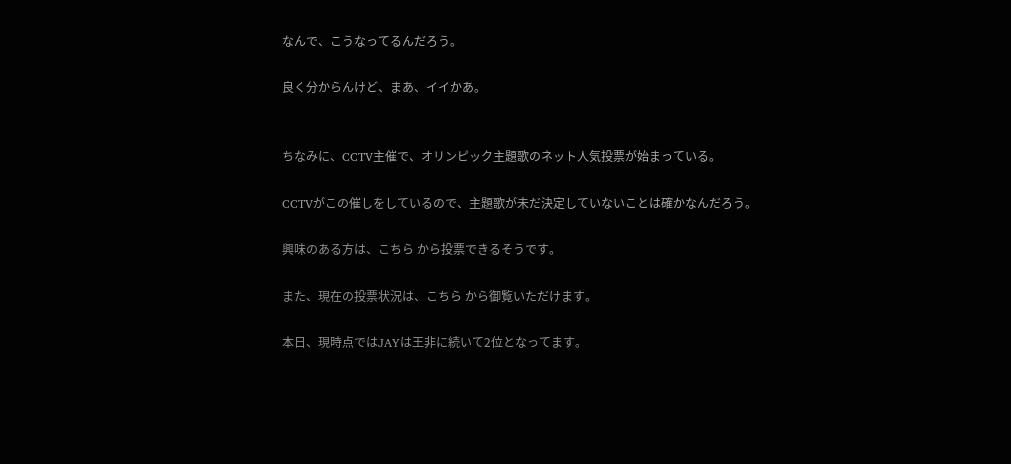なんで、こうなってるんだろう。

良く分からんけど、まあ、イイかあ。


ちなみに、CCTV主催で、オリンピック主題歌のネット人気投票が始まっている。

CCTVがこの催しをしているので、主題歌が未だ決定していないことは確かなんだろう。

興味のある方は、こちら から投票できるそうです。

また、現在の投票状況は、こちら から御覧いただけます。

本日、現時点ではJAYは王非に続いて2位となってます。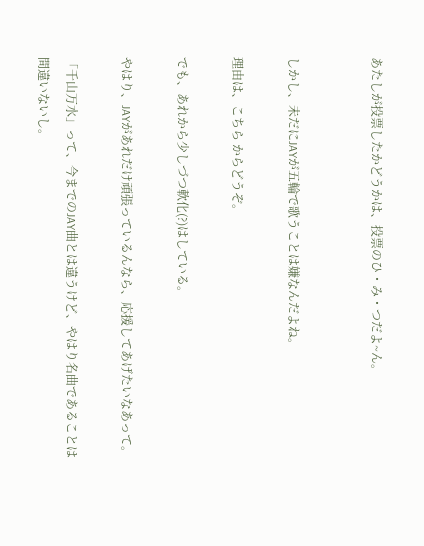あたしが投票したかどうかは、投票のひ・み・つだよ~ん。


しかし、未だにJAYが五輪で歌うことは嫌なんだよね。

理由は、こちら からどうぞ。

でも、あれから少しづつ軟化(?)はしている。

やはり、JAYがあれだけ頑張っているんなら、応援してあげたいなあって。

「千山万水」って、今までのJAY曲とは違うけど、やはり名曲であることは間違いないし。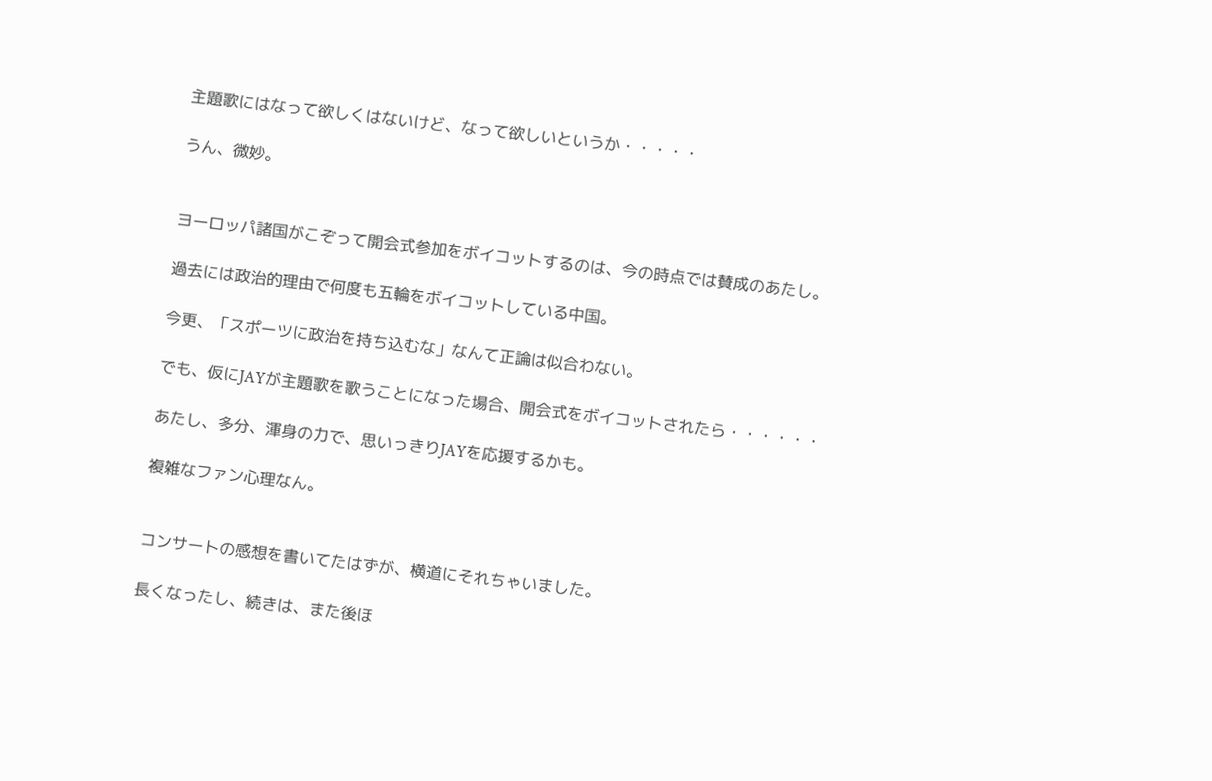主題歌にはなって欲しくはないけど、なって欲しいというか・・・・・

うん、微妙。


ヨーロッパ諸国がこぞって開会式参加をボイコットするのは、今の時点では賛成のあたし。

過去には政治的理由で何度も五輪をボイコットしている中国。

今更、「スポーツに政治を持ち込むな」なんて正論は似合わない。

でも、仮にJAYが主題歌を歌うことになった場合、開会式をボイコットされたら・・・・・・

あたし、多分、渾身の力で、思いっきりJAYを応援するかも。

複雑なファン心理なん。


コンサートの感想を書いてたはずが、横道にそれちゃいました。

長くなったし、続きは、また後ほ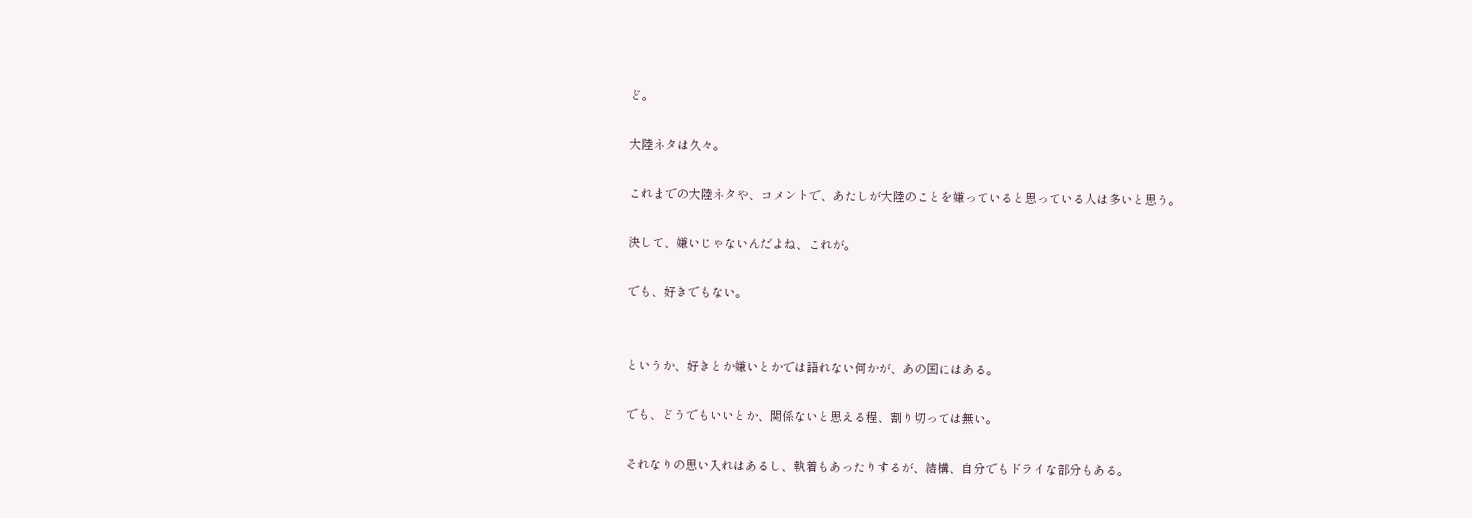ど。

大陸ネタは久々。

これまでの大陸ネタや、コメントで、あたしが大陸のことを嫌っていると思っている人は多いと思う。

決して、嫌いじゃないんだよね、これが。

でも、好きでもない。


というか、好きとか嫌いとかでは語れない何かが、あの国にはある。

でも、どうでもいいとか、関係ないと思える程、割り切っては無い。

それなりの思い入れはあるし、執着もあったりするが、結構、自分でもドライな部分もある。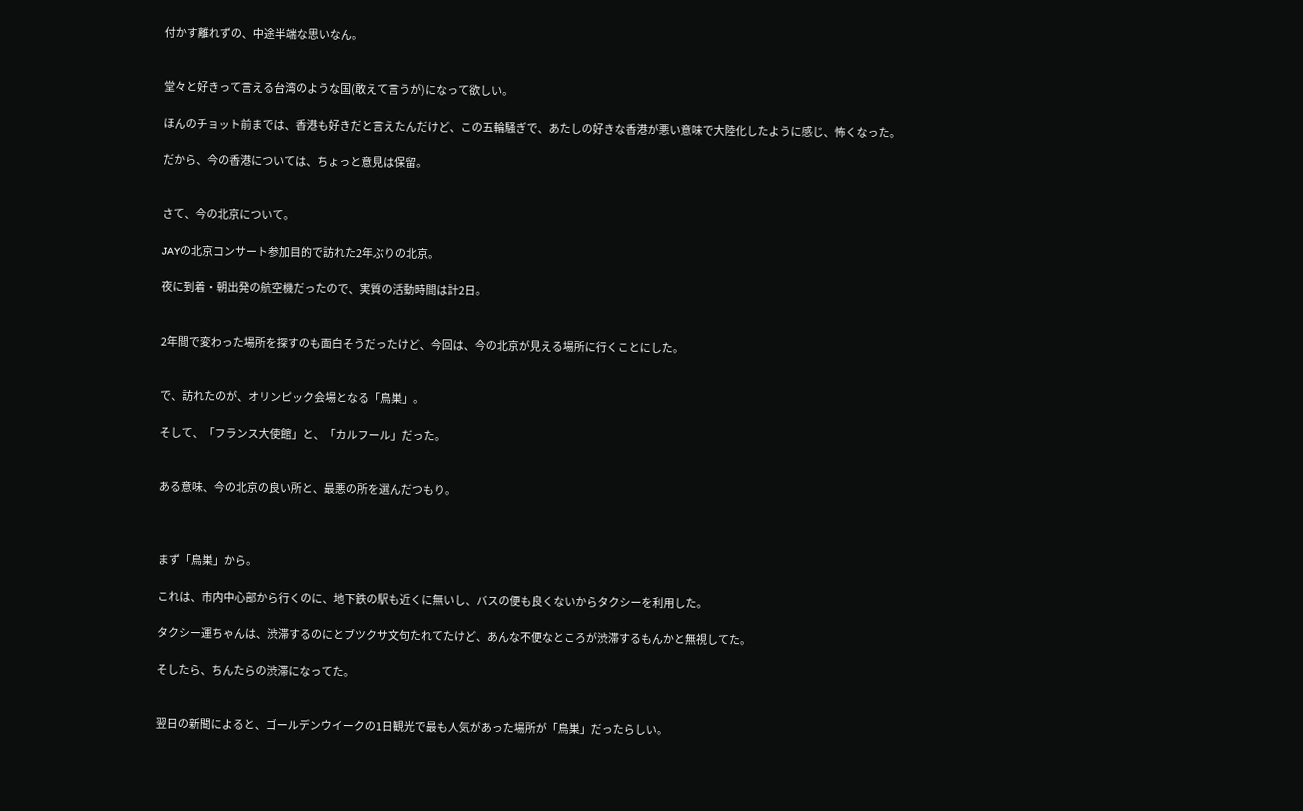付かす離れずの、中途半端な思いなん。


堂々と好きって言える台湾のような国(敢えて言うが)になって欲しい。

ほんのチョット前までは、香港も好きだと言えたんだけど、この五輪騒ぎで、あたしの好きな香港が悪い意味で大陸化したように感じ、怖くなった。

だから、今の香港については、ちょっと意見は保留。


さて、今の北京について。

JAYの北京コンサート参加目的で訪れた2年ぶりの北京。

夜に到着・朝出発の航空機だったので、実質の活動時間は計2日。


2年間で変わった場所を探すのも面白そうだったけど、今回は、今の北京が見える場所に行くことにした。


で、訪れたのが、オリンピック会場となる「鳥巣」。

そして、「フランス大使館」と、「カルフール」だった。


ある意味、今の北京の良い所と、最悪の所を選んだつもり。



まず「鳥巣」から。

これは、市内中心部から行くのに、地下鉄の駅も近くに無いし、バスの便も良くないからタクシーを利用した。

タクシー運ちゃんは、渋滞するのにとブツクサ文句たれてたけど、あんな不便なところが渋滞するもんかと無視してた。

そしたら、ちんたらの渋滞になってた。


翌日の新聞によると、ゴールデンウイークの1日観光で最も人気があった場所が「鳥巣」だったらしい。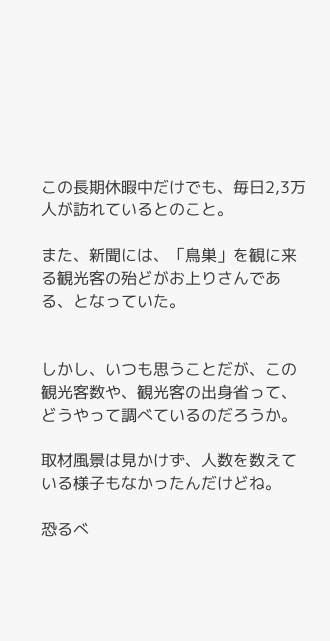この長期休暇中だけでも、毎日2,3万人が訪れているとのこと。

また、新聞には、「鳥巣」を観に来る観光客の殆どがお上りさんである、となっていた。


しかし、いつも思うことだが、この観光客数や、観光客の出身省って、どうやって調べているのだろうか。

取材風景は見かけず、人数を数えている様子もなかったんだけどね。

恐るべ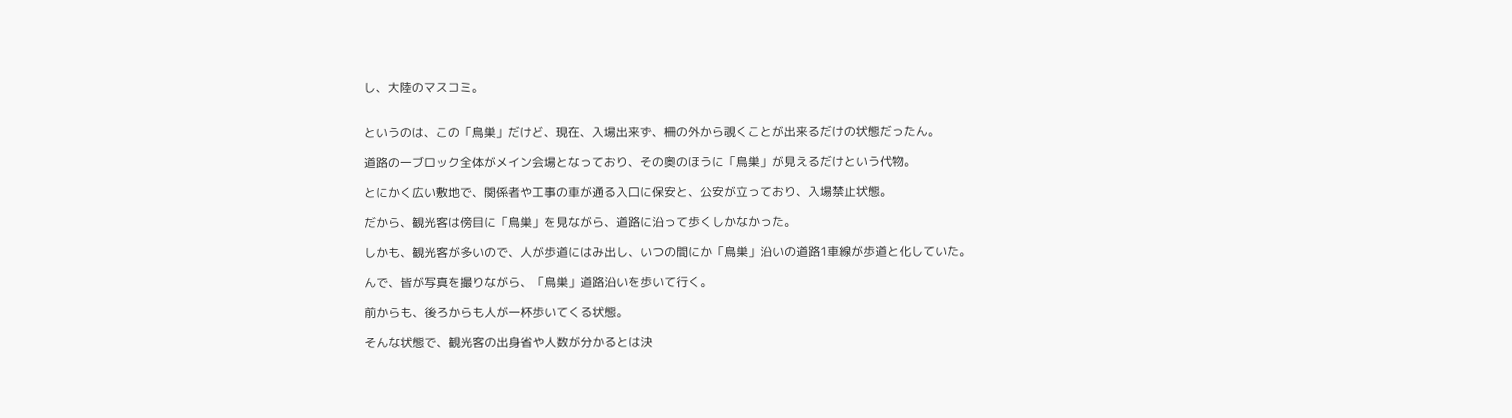し、大陸のマスコミ。


というのは、この「鳥巣」だけど、現在、入場出来ず、柵の外から覗くことが出来るだけの状態だったん。

道路の一ブロック全体がメイン会場となっており、その奥のほうに「鳥巣」が見えるだけという代物。

とにかく広い敷地で、関係者や工事の車が通る入口に保安と、公安が立っており、入場禁止状態。

だから、観光客は傍目に「鳥巣」を見ながら、道路に沿って歩くしかなかった。

しかも、観光客が多いので、人が歩道にはみ出し、いつの間にか「鳥巣」沿いの道路1車線が歩道と化していた。

んで、皆が写真を撮りながら、「鳥巣」道路沿いを歩いて行く。

前からも、後ろからも人が一杯歩いてくる状態。

そんな状態で、観光客の出身省や人数が分かるとは決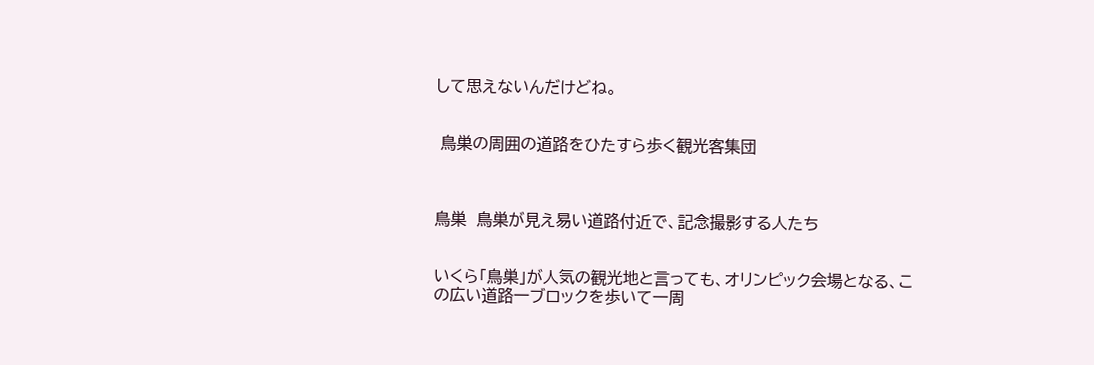して思えないんだけどね。


 鳥巣の周囲の道路をひたすら歩く観光客集団



鳥巣  鳥巣が見え易い道路付近で、記念撮影する人たち


いくら「鳥巣」が人気の観光地と言っても、オリンピック会場となる、この広い道路一ブロックを歩いて一周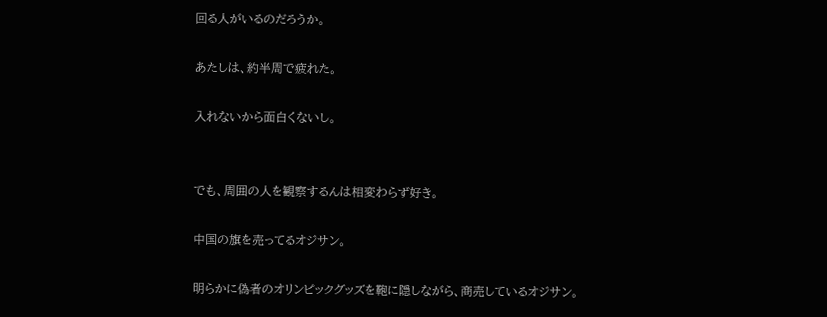回る人がいるのだろうか。

あたしは、約半周で疲れた。

入れないから面白くないし。


でも、周囲の人を観察するんは相変わらず好き。

中国の旗を売ってるオジサン。

明らかに偽者のオリンピックグッズを鞄に隠しながら、商売しているオジサン。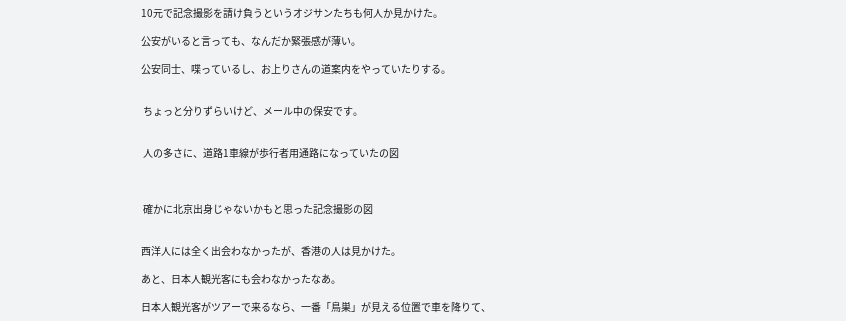10元で記念撮影を請け負うというオジサンたちも何人か見かけた。

公安がいると言っても、なんだか緊張感が薄い。

公安同士、喋っているし、お上りさんの道案内をやっていたりする。


 ちょっと分りずらいけど、メール中の保安です。


 人の多さに、道路1車線が歩行者用通路になっていたの図



 確かに北京出身じゃないかもと思った記念撮影の図


西洋人には全く出会わなかったが、香港の人は見かけた。

あと、日本人観光客にも会わなかったなあ。

日本人観光客がツアーで来るなら、一番「鳥巣」が見える位置で車を降りて、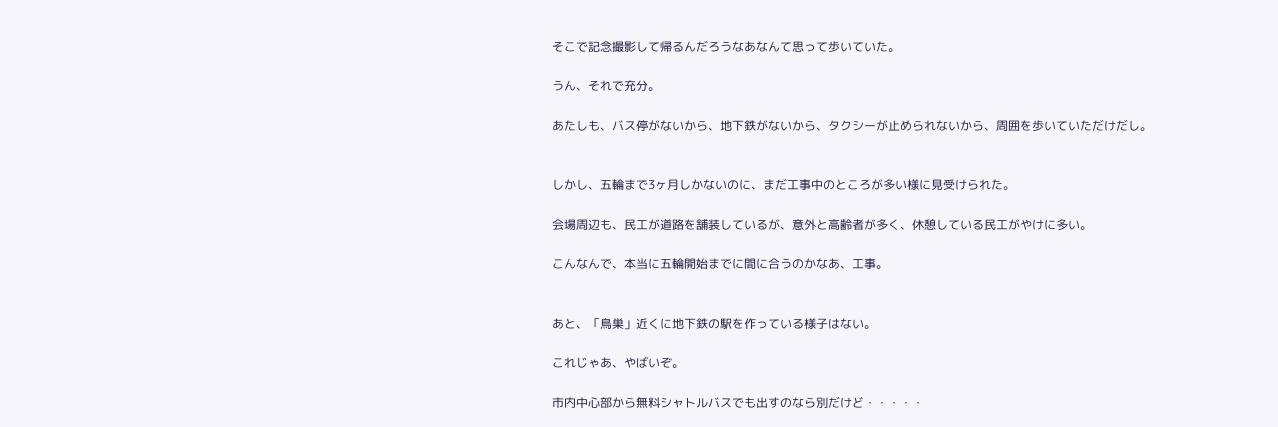そこで記念撮影して帰るんだろうなあなんて思って歩いていた。

うん、それで充分。

あたしも、バス停がないから、地下鉄がないから、タクシーが止められないから、周囲を歩いていただけだし。


しかし、五輪まで3ヶ月しかないのに、まだ工事中のところが多い様に見受けられた。

会場周辺も、民工が道路を舗装しているが、意外と高齢者が多く、休憩している民工がやけに多い。

こんなんで、本当に五輪開始までに間に合うのかなあ、工事。


あと、「鳥巣」近くに地下鉄の駅を作っている様子はない。

これじゃあ、やばいぞ。

市内中心部から無料シャトルバスでも出すのなら別だけど・・・・・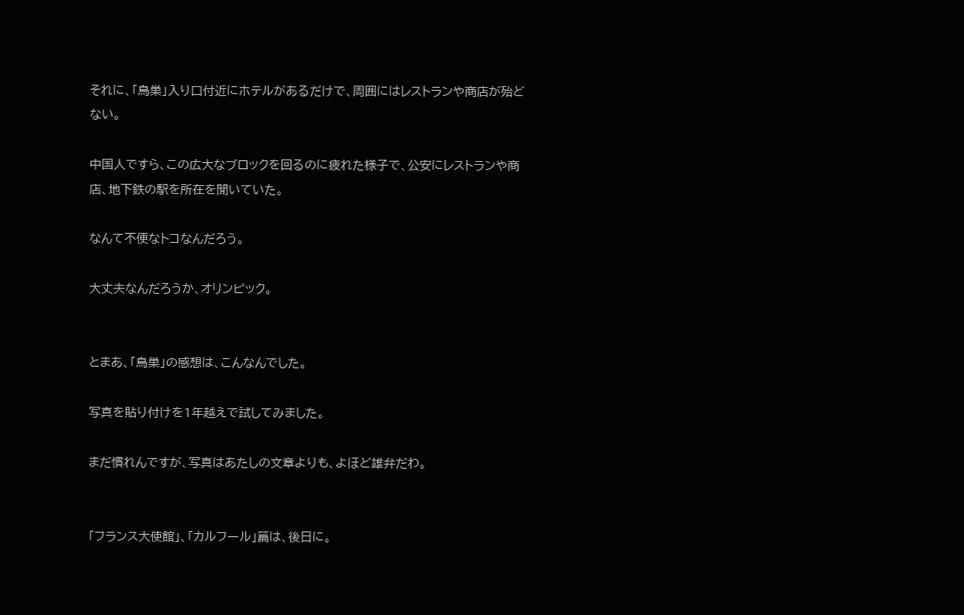それに、「鳥巣」入り口付近にホテルがあるだけで、周囲にはレストランや商店が殆どない。

中国人ですら、この広大なブロックを回るのに疲れた様子で、公安にレストランや商店、地下鉄の駅を所在を聞いていた。

なんて不便なトコなんだろう。

大丈夫なんだろうか、オリンピック。


とまあ、「鳥巣」の感想は、こんなんでした。

写真を貼り付けを1年越えで試してみました。

まだ慣れんですが、写真はあたしの文章よりも、よほど雄弁だわ。


「フランス大使館」、「カルフール」篇は、後日に。